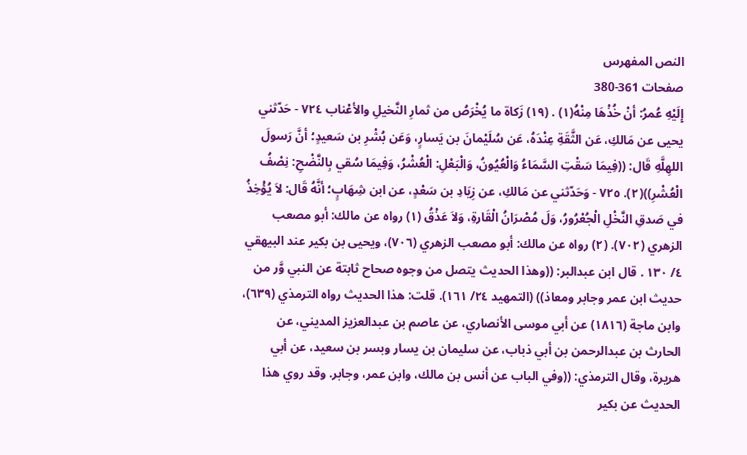النص المفهرس
صفحات 361-380
إِلَيْهِ عُمرُ: أنْ خُذْهَا مِنْهُ(١) . (١٩) زَكاة ما يُخْرَصُ من ثمارِ النَّخيلِ والأعْناب ٧٢٤ - حَدّثني يحيى عن مَالكِ، عَن الثَّقَةِ عِنْدَهُ، عَن سُلَيْمانَ بن يَسارٍ، وَعَن بُشْرِ بن سَعيدٍ؛ أنَّ رَسولَ اللهِلَّهِ قَال: ((فِيمَا سَقْتِ السَّمَاءُ وَالْعُيُونُ، وَالْبَعْلِ: الْعُشْرُ، وَفِيمَا سُقي بِالنَّضْحِ: نِصْفُ الْعُشْرِ))(٢). ٧٢٥ - وَحَدّثني عن مَالكِ، عن زِيَادِ بن سَعْدٍ، عن ابن شِهَابٍ؛ أنَّهُ قَال: لاَ يُؤْخِذُ في صَدقِ النَّخْلِ الْجُعْرُورُ، وَلَ مُصْرَانُ الْقَارةِ، وَلاَ عَذْقُ (١) رواه عن مالك: أبو مصعب الزهري (٧٠٢). (٢) رواه عن مالك: أبو مصعب الزهري (٧٠٦)، ويحيى بن بكير عند البيهقي ٤/ ١٣٠ . قال ابن عبدالبر: ((وهذا الحديث يتصل من وجوه صحاح ثابتة عن النبي وَّر من حديث ابن عمر وجابر ومعاذ)) (التمهيد ٢٤/ ١٦١). قلت: هذا الحديث رواه الترمذي (٦٣٩)، وابن ماجة (١٨١٦) عن أبي موسى الأنصاري، عن عاصم بن عبدالعزيز المديني، عن الحارث بن عبدالرحمن بن أبي ذباب، عن سليمان بن يسار وبسر بن سعيد، عن أبي هريرة، وقال الترمذي: ((وفي الباب عن أنس بن مالك، وابن عمر، وجابر. وقد روي هذا الحديث عن بكير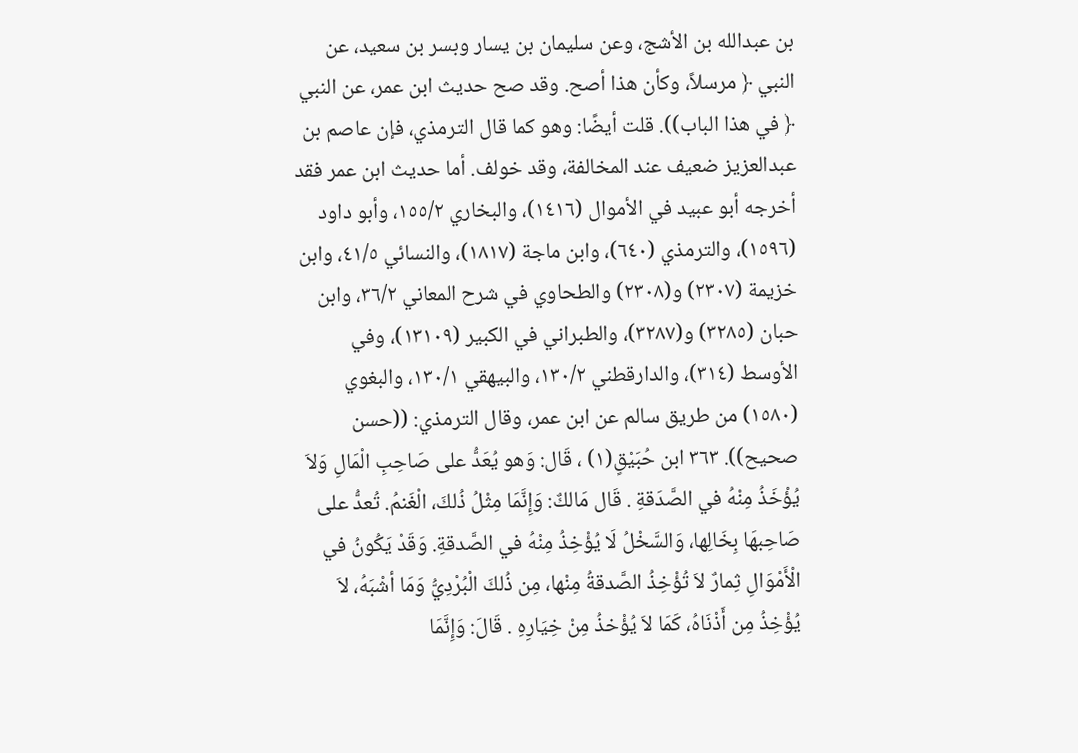بن عبدالله بن الأشج، وعن سليمان بن يسار وبسر بن سعيد، عن النبي ﴿ مرسلاً، وكأن هذا أصح. وقد صح حديث ابن عمر، عن النبي ﴿ في هذا الباب)). قلت أيضًا: وهو كما قال الترمذي، فإن عاصم بن عبدالعزيز ضعيف عند المخالفة، وقد خولف. أما حديث ابن عمر فقد أخرجه أبو عبيد في الأموال (١٤١٦)، والبخاري ١٥٥/٢، وأبو داود (١٥٩٦)، والترمذي (٦٤٠)، وابن ماجة (١٨١٧)، والنسائي ٤١/٥، وابن خزيمة (٢٣٠٧) و(٢٣٠٨) والطحاوي في شرح المعاني ٣٦/٢، وابن حبان (٣٢٨٥) و(٣٢٨٧)، والطبراني في الكبير (١٣١٠٩)، وفي الأوسط (٣١٤)، والدارقطني ١٣٠/٢، والبيهقي ١٣٠/١، والبغوي (١٥٨٠) من طريق سالم عن ابن عمر، وقال الترمذي: ((حسن صحيح)). ٣٦٣ ابن حُبَيْقٍ(١) ، قَال: وَهو يُعَدُّ على صَاحِبِ الْمَالِ وَلاَ يُؤْخَذُ مِنْهُ في الصَّدَقةِ . قَال مَالكٌ: وَإِنَّمَا مِثْلُ ذُلكَ، الْغَنمُ. تُعدُّ على صَاحِبهَا بِخَالِها، وَالسَّخْلُ لَا يُؤْخِذُ مِنْهُ في الصَّدقةِ. وَقَدْ يَكُونُ في الْأَمْوَالِ ثِمارٌ لاَ تُؤْخِذُ الصَّدقةُ مِنْها، مِن ذُلكَ الْبُرْدِيُّ وَمَا أشْبَهُ، لاَ يُؤْخِذُ مِن أَذْنَاهُ، كَمَا لاَ يُؤْخذُ مِنْ خِيَارِهِ . قَالَ: وَإِنَّمَا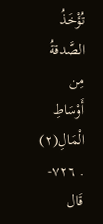تُؤْخَذُ الصَّدقةُ مِن أَوْسَاطِ الْمَالِ(٢) . ٧٢٦- قَال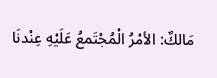مَالكٌ: الأمْرُ الْمُجْتَمعُ عَلَيْهِ عِنْدنَا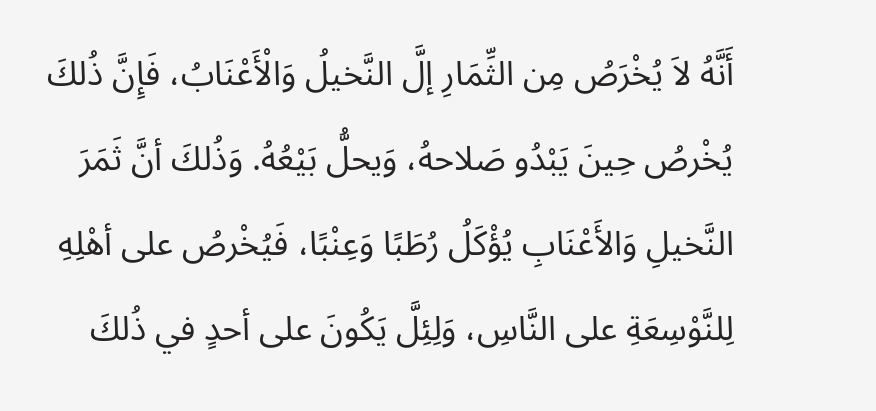أَنَّهُ لاَ يُخْرَصُ مِن الثِّمَارِ إلَّ النَّخيلُ وَالْأَعْنَابُ، فَإِنَّ ذُلكَ يُخْرصُ حِينَ يَبْدُو صَلاحهُ، وَيحلُّ بَيْعُهُ. وَذُلكَ أنَّ ثَمَرَ النَّخيلِ وَالأَعْنَابِ يُؤْكَلُ رُطَبًا وَعِنْبًا، فَيُخْرصُ على أهْلِهِ لِلنَّوْسِعَةِ على النَّاسِ، وَلِئِلَّ يَكُونَ على أحدٍ في ذُلكَ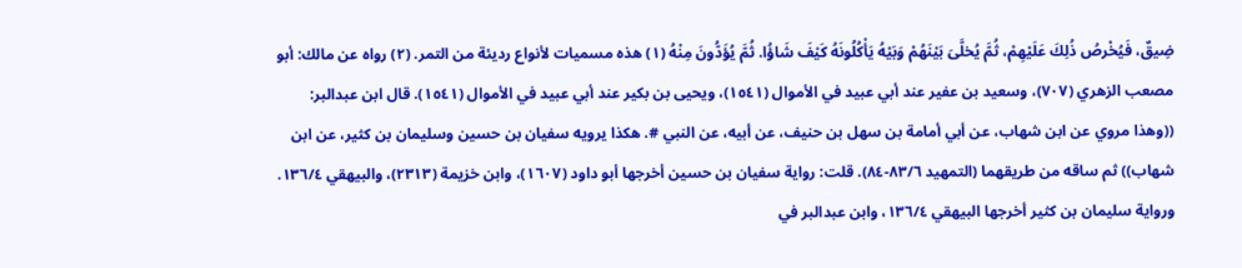ضِيقٌ، فَيُخْرصُ ذُلِكَ عَلَيْهِمْ، ثُمَّ يُخلَّىَ بَيْنَهُمْ وَبَيْهُ يَأْكُلُونَهُ كَيْفَ شَاؤُا. ثُمَّ يُؤَدُّونَ مِنْهُ (١) هذه مسميات لأنواع رديئة من التمر. (٢) رواه عن مالك: أبو مصعب الزهري (٧٠٧)، وسعيد بن عفير عند أبي عبيد في الأموال (١٥٤١)، ويحيى بن بكير عند أبي عبيد في الأموال (١٥٤١). قال ابن عبدالبر: ((وهذا مروي عن ابن شهاب، عن أبي أمامة بن سهل بن حنيف، عن أبيه، عن النبي #. هكذا يرويه سفيان بن حسين وسليمان بن كثير، عن ابن شهاب)) ثم ساقه من طريقهما (التمهيد ٨٣/٦-٨٤). قلت: رواية سفيان بن حسين أخرجها أبو داود (١٦٠٧)، وابن خزيمة (٢٣١٣)، والبيهقي ١٣٦/٤. ورواية سليمان بن كثير أخرجها البيهقي ١٣٦/٤، وابن عبدالبر في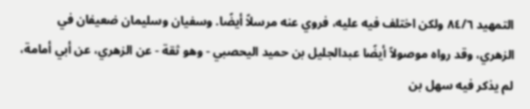التمهيد ٨٤/٦ ولكن اختلف فيه عليه، فروي عنه مرسلاً أيضًا. وسفيان وسليمان ضعيفان في الزهري، وقد رواه موصولاً أيضًا عبدالجليل بن حميد اليحصبي - وهو ثقة - عن الزهري، عن أبي أمامة، لم يذكر فيه سهل بن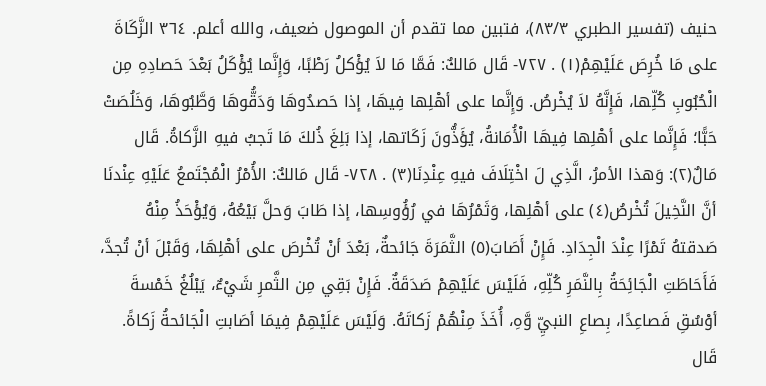حنيف (تفسير الطبري ٨٣/٣)، فتبين مما تقدم أن الموصول ضعيف، والله أعلم. ٣٦٤ الزَّكَاةَ على مَا خُرِصَ عَلَيْهِمْ(١) . ٧٢٧- قَال مَالكٌ: فَمَّا مَا لاَ يُؤْكلُ رَطْبًا، وَإِنَّما يُؤْكَلُ بَعْدَ حَصادِهِ مِن الْحُبُوبِ كُلِّها، فَإِنَّهُ لاَ يُخْرصُ. وَإِنَّما على أهْلِها فِيهَا، إذا حَصدُوهَا وَدَقُّوهَا وَطَّبُوهَا، وَخَلُصَتْ حَبًّا؛ فَإِنَّما على أهْلِها فِيهَا الْأُمَانةُ، يُؤَذُّونَ زَكَاتها، إذا بَلِغَ ذُلكَ مَا تَجبُ فيهِ الزَّكاةُ. قَال مَالٌ(٢): وَهذا الأمرُ، الَّذِي لَ اخْتِلَافَ فيهِ عِنْدِنَا(٣) . ٧٢٨- قَال مَالكٌ: الأُمْرُ الْمُجْتَمعُ عَلَيْهِ عِنْدنَا أنَّ النَّخِيلَ تُخْرصُ(٤) على أهْلِها، وَثَمْرُهَا في رُؤُوسِها، إذا طَابَ وَحلَّ بَيْعُهُ، وَيُؤْحَذُ مِنْهُ صَدقتهُ تَمْرًا عِنْدَ الْجِدَادِ. فَإِنْ أَصَابَ(٥) الثَّمَرَةَ جَائحةٌ، بَعْدَ أنْ تُخْرصَ على أهْلِهَا، وَقَبْلَ أنْ تُجدَّ، فَأَحَاطَتِ الْجَائِحَةُ بِالنَّمَرِ كُلِّهِ، فَلَيْسَ عَلَيْهِمْ صَدَقَةٌ. فَإِنْ بَقِي مِن الثَّمرِ شَيْءٌ، يَبْلُغُ خَمْسةَ أوْسُقِ فَصاعِدًا، بِصاعِ النبيِّ وَّهِ، أُخَذَ مِنْهُمْ زَكاتَهُ. وَلَيْسَ عَلَيْهِمْ فِيمَا أصَابتِ الْجَائحةُ زَكاةً. قَال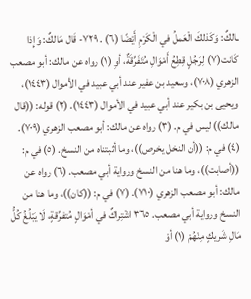ـالكٌ: وَكَذلكَ الْعَملُ في الْكَرْمِ أَيْضًا (٦) . ٧٢٩- قَال مَالكٌ: وَإِذا كَانت(٧) لِرَجُلٍ قِطِعُ أَمْوَالِ مُتَفَرِّقَةٌ، أوِ (١) رواه عن مالك: أبو مصعب الزهري (٧٠٨)، وسعيد بن عفير عند أبي عبيد في الأموال (١٤٤٣)، ويحيى بن بكير عند أبي عبيد في الأموال (١٤٤٣). (٢) قوله: ((قال مالك)) ليس في م. (٣) رواه عن مالك: أبو مصعب الزهري (٧٠٩). (٤) في م: ((أن النخل يخرص))، وما أثبتناه من النسخ. (٥) في م: ((أصابت))، وما هنا من النسخ ورواية أبي مصعب. (٦) رواه عن مالك: أبو مصعب الزهري (٧١٠). (٧) في م: ((كان))، وما هنا من النسخ ورواية أبي مصعب. ٣٦٥ اشْتِراكٌ في أمْوَالٍ مُتفرِّقةٍ، لَا يَبْلُغُ كُلُّ مَالِ شَريكٍ مِنْهُمْ (١) أوْ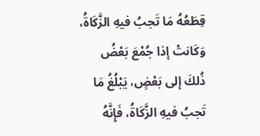قِطَعُهُ مَا تَجبُ فيهِ الزَّكَاةُ، وَكَانتْ إذا جُمْعَ بَعْضُ ذُلكَ إلى بَعْضٍ، يَبْلُغُ مَا تَجبُ فيهِ الزَّكَاةُ، فَإِنَّهُ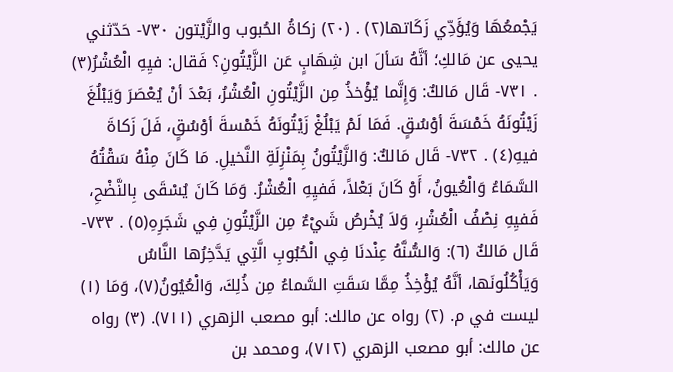يَجْمعُهَا وَيُؤَدِّي زَكَاتها(٢) . (٢٠) زكاةُ الحُبوب والزَّيْتون ٧٣٠- حَدّثني يحيى عن مَالكِ؛ أنَّهُ سَألَ ابن شِهَابٍ عَن الزَّيْتُونِ؟ فَقال: فيِهِ الْعُشْرُ(٣) . ٧٣١- قَال مَالكٌ: وَإِنَّما يُؤْخذُ مِن الزَّيْتُونِ الْعُشْرُ، بَعْدَ أنْ يُعْصَرَ وَيَبْلُغَ زَيْتُونَهُ خَمْسَةَ أوْسُقٍ. فَمَا لَمْ يَبْلُغْ زَيْتُونَهُ خَمْسةَ أوْسُقٍ، فَلَ زَكاةَ فيهِ(٤) . ٧٣٢- قَال مَالكٌ: وَالزَّيْتُونُ بِمَنْزِلَةِ النَّخيلِ. مَا كَانَ مِنْهُ سَقْتُهُ السَّمَاءُ وَالْعُيونُ، أَوْ كَانَ بَعْلاً، فَفيِهِ الْعُشْرُ. وَمَا كَانَ يُسْقَى بِالنَّضْحِ، فَفيِهِ نِصْفُ الْعُشْرِ، وَلاَ يُخْرصُ شَيْءٌ مِن الزَّيْتُونِ فِي شَجَرِهِ(٥) . ٧٣٣- قَال مَالكٌ (٦): وَالسُّنَّهُ عِنْدنَا فِي الْحُبُوبِ الَّتِي يَدَّخِرُها النَّاسُ وَيَأْكُلُونَها، أنَّهُ يُؤْخِذُ مِمَّا سَقَتِ السَّماءُ مِن ذُلِكَ، وَالْعُيُونُ(٧)، وَمَا (١) ليست في م. (٢) رواه عن مالك: أبو مصعب الزهري (٧١١). (٣) رواه عن مالك: أبو مصعب الزهري (٧١٢)، ومحمد بن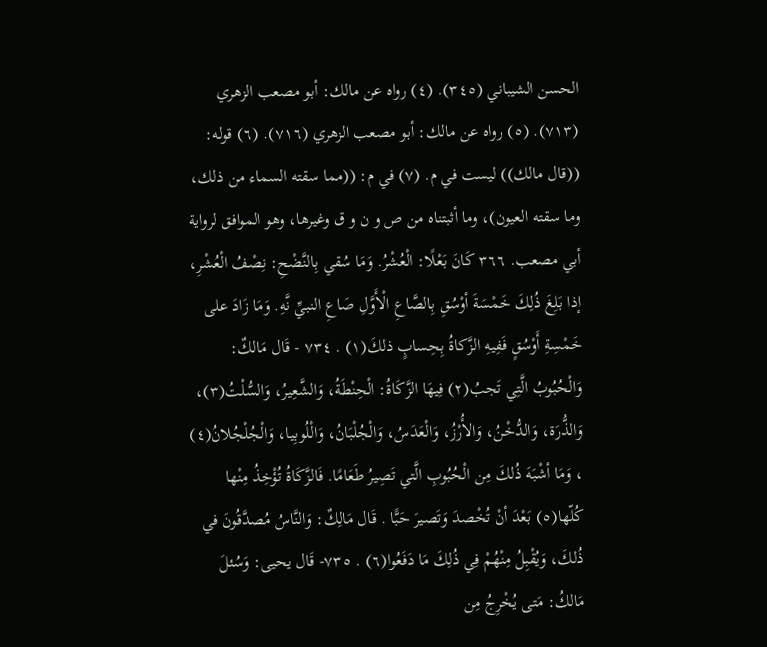الحسن الشيباني (٣٤٥). (٤) رواه عن مالك: أبو مصعب الزهري (٧١٣). (٥) رواه عن مالك: أبو مصعب الزهري (٧١٦). (٦) قوله: ((قال مالك)) ليست في م. (٧) في م: ((مما سقته السماء من ذلك، وما سقته العیون)، وما أثبتناه من ص و ن و ق وغيرها، وهو الموافق لرواية أبي مصعب. ٣٦٦ كَانَ بَعْلًا: الْعُشْرُ. وَمَا سُقي بِالنَّضْحِ: نِصْفُ الْعُشْرِ، إذا بَلِغَ ذُلِكَ خَمْسَةَ أوْسُقِ بِالصَّاعِ الْأَوَّلِ صَاعِ النبيِّ نَّهِ. وَمَا زَادَ على خَمْسِةِ أَوْسُقٍ فَفِيهِ الزَّكاةُ بِحِسابٍ ذلكَ(١) . ٧٣٤ - قَال مَالكٌ: وَالْحُبُوبُ الَّتِي تَجبُ(٢) فِيهَا الزَّكَاةُ: الْحِنْطَةُ، وَالشَّعِيرُ، وَالسُّلْتُ(٣)، وَالذُّرَة، وَالدُّخْنُ، وَالأُرْزُ، وَالْعَدَسُ، وَالْجُلْبَانُ، وَالْلُوبِيا، وَالْجُلْجُلانُ(٤) ، وَمَا أشْبَهَ ذُلكَ مِن الْحُبُوبِ الَّتي تَصِيرُ طَعَامًا. فَالزَّكَاةُ تُؤْخِذُ مِنْها كُلّها(٥) بَعْدَ أنْ تُخْصدَ وَتَصيرَ حَبًّا . قَال مَالِكٌ: وَالنَّاسُ مُصدَّقُونَ في ذُلكَ، وَيُقْبِلُ مِنْهُمْ فِي ذُلِكَ مَا دَفَعُوا(٦) . ٧٣٥- قَال يحيى: وَسُئلَ مَالكُ: مَتى يُخْرِجُ مِن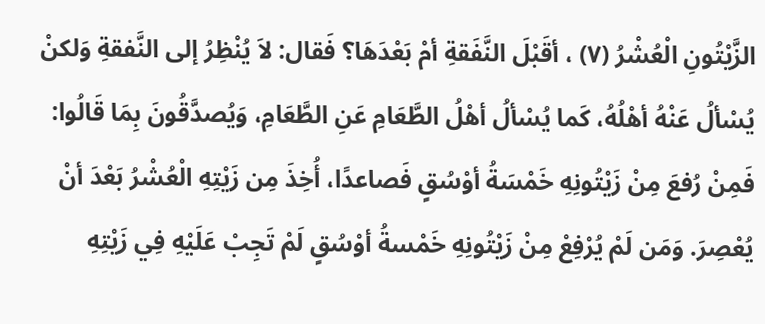الزَّيْتُونِ الْعُشْرُ (٧) ، أقَبْلَ النَّفَقةِ أمْ بَعْدَهَا؟ فَقال: لاَ يُنْظِرُ إلى النَّفقةِ وَلكنْ يُسْألُ عَنْهُ أهْلُهُ، كَما يُسْألُ أهْلُ الطَّعَامِ عَنِ الطَّعَامِ، وَيُصدَّقُونَ بِمَا قَالُوا: فَمِنْ رُفعَ مِنْ زَيْتُونِهِ خَمْسَةُ أوْسُقٍ فَصاعدًا، أُخِذَ مِن زَيْتِهِ الْعُشْرُ بَعْدَ أنْ يُعْصِرَ. وَمَن لَمْ يُرْفِعْ مِنْ زَيْتُونِهِ خَمْسةُ أوْسُقٍ لَمْ تَجِبْ عَلَيْهِ فِي زَيْتِهِ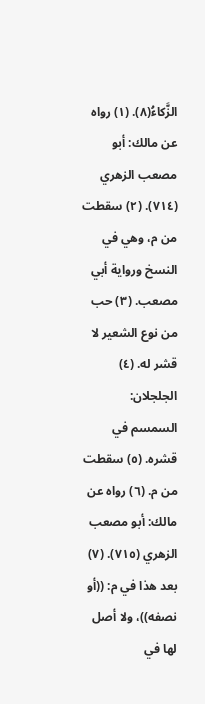الزَّكاءُ(٨). (١) رواه عن مالك: أبو مصعب الزهري (٧١٤). (٢) سقطت من م، وهي في النسخ ورواية أبي مصعب. (٣) حب من نوع الشعير لا قشر له. (٤) الجلجلان: السمسم في قشره. (٥) سقطت من م. (٦) رواه عن مالك: أبو مصعب الزهري (٧١٥). (٧) بعد هذا في م: ((أو نصفه))، ولا أصل لها في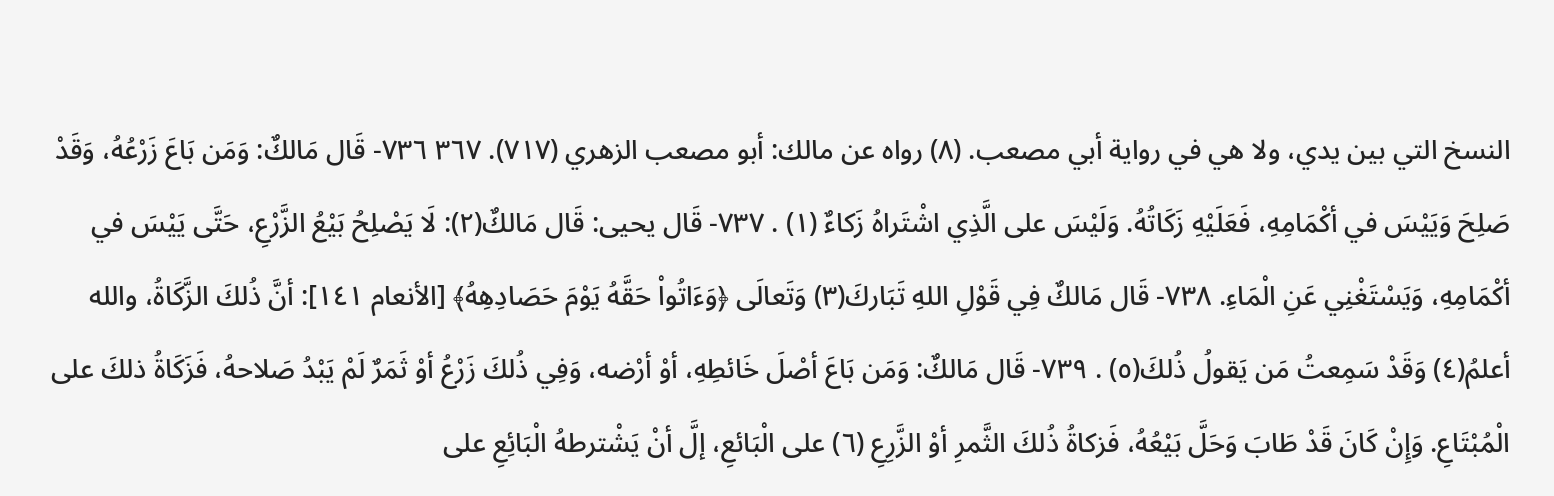النسخ التي بين يدي، ولا هي في رواية أبي مصعب. (٨) رواه عن مالك: أبو مصعب الزهري (٧١٧). ٣٦٧ ٧٣٦- قَال مَالكٌ: وَمَن بَاعَ زَرْعُهُ، وَقَدْ صَلِحَ وَيَيْسَ في أكْمَامِهِ، فَعَلَيْهِ زَكَاتُهُ. وَلَيْسَ على الَّذِي اشْتَراهُ زَكاءٌ (١) . ٧٣٧- قَال يحيى: قَال مَالكٌ(٢): لَا يَصْلِحُ بَيْعُ الزَّرْعِ، حَتَّى يَيْسَ في أكْمَامِهِ، وَيَسْتَغْنِي عَنِ الْمَاءِ. ٧٣٨- قَال مَالكٌ فِي قَوْلِ اللهِ تَبَاركَ(٣) وَتَعالَى ﴿وَءَاتُواْ حَقَّهُ يَوْمَ حَصَادِهِهُ﴾ [الأنعام ١٤١]: أنَّ ذُلكَ الزَّكَاةُ، والله أعلمُ(٤) وَقَدْ سَمِعتُ مَن يَقولُ ذُلكَ(٥) . ٧٣٩- قَال مَالكٌ: وَمَن بَاعَ أصْلَ خَائطِهِ، أوْ أرْضه، وَفِي ذُلكَ زَرْعُ أوْ ثَمَرٌ لَمْ يَبْدُ صَلاحهُ، فَزَكَاةُ ذلكَ على الْمُبْتَاعِ. وَإِنْ كَانَ قَدْ طَابَ وَحَلَّ بَيْعُهُ، فَزكاةُ ذُلكَ الثَّمرِ أوْ الزَّرِعِ (٦) على الْبَائعِ، إلَّ أنْ يَشْترطهُ الْبَائِعِ على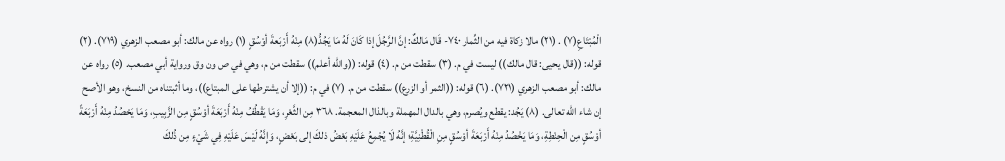الْمُبْتَاعِ(٧) . (٢١) مالا زكاة فيه من الثِّمار ٧٤٠- قَال مَالكٌ: إنَّ الرَّجُلَ إذا كَانَ لَهُ مَا يَجُدُّ(٨) مِنْهُ أَرْبَعةَ أوْسُقٍ (١) رواه عن مالك: أبو مصعب الزهري (٧١٩). (٢) قوله: ((قال يحيى: قال مالك)) ليست في م. (٣) سقطت من م. (٤) قوله: ((والله أعلم)) سقطت من م، وهي في ص ون وق ورواية أبي مصعب. (٥) رواه عن مالك: أبو مصعب الزهري (٧٢١). (٦) قوله: ((الثمر أو الزرع)) سقطت من م. (٧) في م: ((إلا أن يشترطها على المبتاع))، وما أثبتناه من النسخ، وهو الأصح إن شاء الله تعالی. (٨) يَجُد: يقطع ويُصرم، وهي بالدال المهملة وبالذال المعجمة. ٣٦٨ مِن الثَّعْرِ، وَمَا يَقْطُفُ مِنْهُ أَرْبَعَةَ أوْسُقٍ مِن الزَّبِيبِ، وَمَا يَحْصُدُ مِنْهُ أَرْبَعَةً أوْسُقٍ مِن الْحِنْطِةِ، وَمَا يَخْصُدُ مِنْهُ أَرْبَعَةَ أوْسُقٍ مِنِ الْقُطْنِيَّةِ؛ إنَّهُ لَا يُجْمِعُ عَلَيْهِ بَعْضُ ذلكَ إلى بَعْضٍ، وَإِنَّهُ لَيْسَ عَلَيْهِ فِي شَيْءٍ مِن ذُلكَ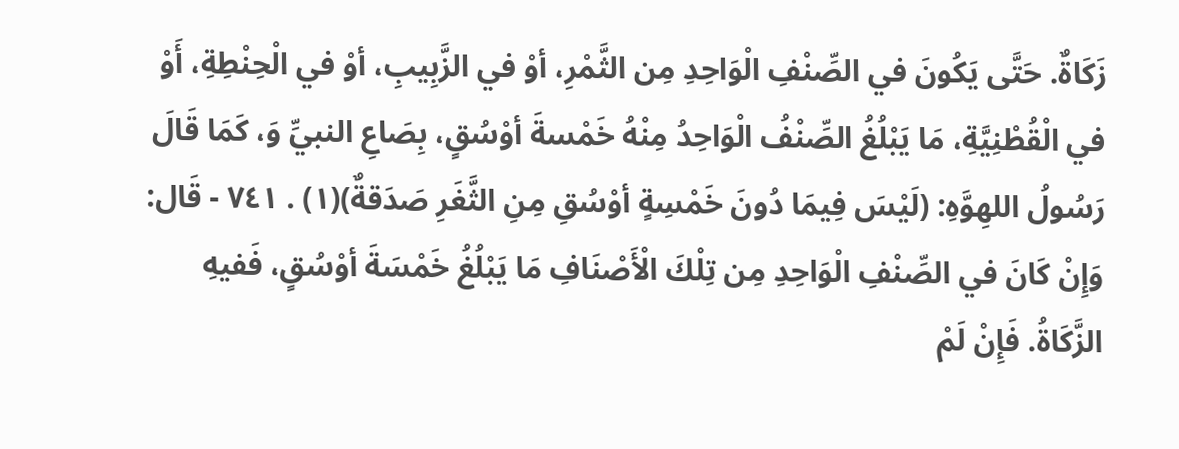زَكَاةٌ. حَتَّى يَكُونَ في الصِّنْفِ الْوَاحِدِ مِن الثَّمْرِ، أوْ في الزَّبِيبِ، أوْ في الْحِنْطِةِ، أَوْ في الْقُطْنِيَّةِ، مَا يَبْلُغُ الصِّنْفُ الْوَاحِدُ مِنْهُ خَمْسةَ أوْسُقٍ، بِصَاعِ النبيِّ وَ، كَمَا قَالَ رَسُولُ اللهِوَّهِ: (لَيْسَ فِيمَا دُونَ خَمْسِةٍ أوْسُقِ مِنِ الثَّغَرِ صَدَقةٌ)(١) . ٧٤١ - قَال: وَإِنْ كَانَ في الصِّنْفِ الْوَاحِدِ مِن تِلْكَ الْأَصْنَافِ مَا يَبْلُغُ خَمْسَةَ أوْسُقٍ، فَفيهِ الزَّكَاةُ. فَإِنْ لَمْ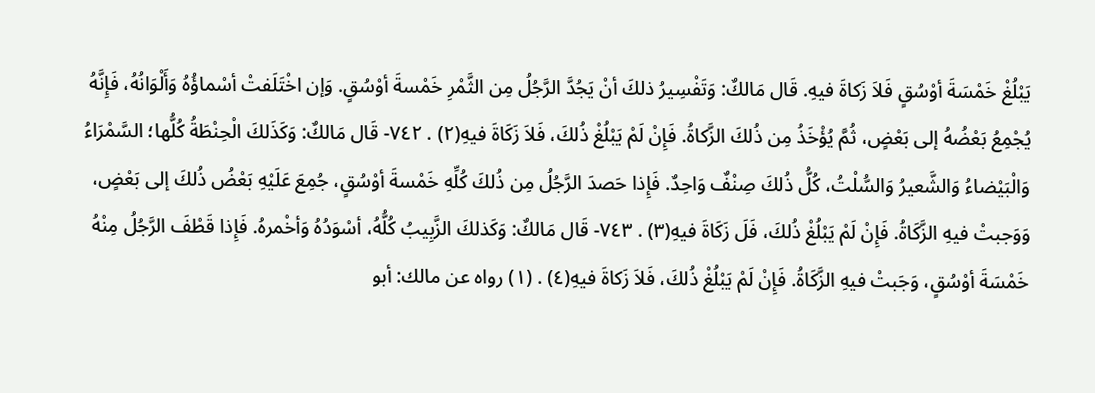يَبْلُغْ خَمْسَةَ أوْسُقٍ فَلاَ زَكاةَ فيهِ. قَال مَالكٌ: وَتَفْسِيرُ ذلكَ أنْ يَجُدَّ الرَّجُلُ مِن الثَّمْرِ خَمْسةَ أوْسُقٍ. وَإن اخْتَلَفتْ أسْماؤُهُ وَأَلْوَانُهُ، فَإِنَّهُ يُجْمِعُ بَعْضُهُ إلى بَعْضٍ، ثُمَّ يُؤْخَذُ مِن ذُلكَ الزَّكاةُ. فَإِنْ لَمْ يَبْلُغْ ذُلكَ، فَلاَ زَكَاةَ فيهِ(٢) . ٧٤٢- قَال مَالكٌ: وَكَذَلكَ الْحِنْطَةُ كُلُّها؛ السَّمْرَاءُ وَالْبَيْضاءُ وَالشَّعيرُ وَالسُّلْتُ، كُلُّ ذُلكَ صِنْفٌ وَاحِدٌ. فَإِذا حَصدَ الرَّجُلُ مِن ذُلكَ كُلِّهِ خَمْسةَ أوْسُقٍ، جُمِعَ عَلَيْهِ بَعْضُ ذُلكَ إلى بَعْضٍ، وَوَجبتْ فيهِ الزَّكَاةُ. فَإِنْ لَمْ يَبْلُغْ ذُلكَ، فَلَ زَكَاةَ فيهِ(٣) . ٧٤٣- قَال مَالكٌ: وَكَذلكَ الزَّبِيبُ كُلُّهُ، أسْوَدُهُ وَأخْمرهُ. فَإِذا قَطْفَ الرَّجُلُ مِنْهُ خَمْسَةَ أوْسُقٍ، وَجَبتْ فيهِ الزَّكَاةُ. فَإِنْ لَمْ يَبْلُغْ ذُلكَ، فَلاَ زَكاةَ فيهِ(٤) . (١) رواه عن مالك: أبو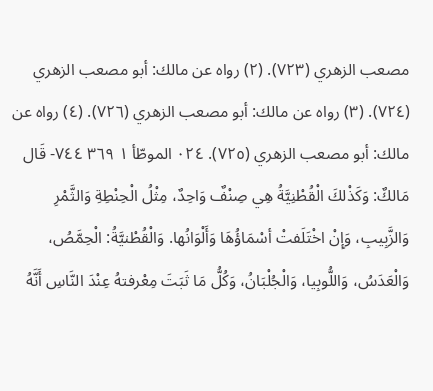مصعب الزهري (٧٢٣). (٢) رواه عن مالك: أبو مصعب الزهري (٧٢٤). (٣) رواه عن مالك: أبو مصعب الزهري (٧٢٦). (٤) رواه عن مالك: أبو مصعب الزهري (٧٢٥). ٠٢٤ الموطّأ ١ ٣٦٩ ٧٤٤- قَال مَالكٌ: وَكَذْلكَ الْقُطْنِيَّةُ هِي صِنْفٌ وَاحِدٌ، مِثْلُ الْحِنْطِةِ وَالثَّمْرِ وَالزَّبِيبِ، وَإِنْ اخْتَلَفتْ أسْمَاؤُهَا وَأَلْوَانُها. وَالْقُطْنيَّةُ: الْحِمَّصُ، وَالْعَدَسُ، وَاللُّوبِيا، وَالْجُلْبَانُ، وَكُلُّ مَا ثَبَتَ مِعْرفتهُ عِنْدَ النَّاسِ أَنَّهُ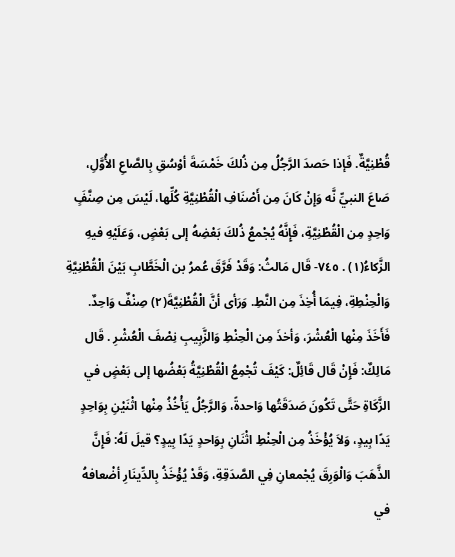قُطْنِيَّةٌ. فَإذا حَصدَ الرَّجُلُ مِن ذُلكَ خَمْسَةَ أوْسُقِ بِالصَّاعِ الأُوَّلِ، صَاعَ النبيِّ نَّه وَإِنْ كَانَ مِن أَصْنَافِ الْقُطْنِيَّةِ كُلِّها، لَيْسَ مِن صِنَّفٍَ وَاحِدٍ مِن الْقُطْنِيَّةِ، فَإِنَّهُ يُجْمعُ ذُلكَ بَعْضِهُ إلى بَعْضٍ، وَعَلَيْهِ فيهِ الزَّكاءُ(١) . ٧٤٥- قَال مَالثُ: وَقَدْ فَرَّقَ عُمرُ بن الْخَطَّابِ بَيْنَ الْقُطْنِيَّةِ وَالْحِنْطِةِ، فِيمَا أُخِذَ مِن النَّطِ. وَرَأى أنَّ الْقُطْنِيَّةَ(٢) صِنْفٌ وَاحِدٌ. فَأَخَذَ مِنْها الْعُشْرَ، وَأخذَ مِن الْحِنْطِ وَالزَّبِيبِ نِصْفَ الْعُشْرِ . قَال مَالِكٌ: فَإِنْ قَال قَائِلٌ: كَيْفَ تُجْمِعُ الْقُطْنِيَّةُ بَعْضُها إلى بَعْضٍ في الزَّكَاةِ حَتَّى تَكُونَ صَدَقَتُها وَاحدةً، وَالرَّجُلُ يَأْخُذُ مِنْها اثْنَيْنِ بِوَاحِدٍ يَدًا بِيدٍ، وَلاَ يُؤْخَذُ مِن الْحِنْطِ اثْنَانِ بِوَاحدٍ يَدًا بِيدٍ؟ قيلَ لَهُ: فَإِنَّ الذَّهَبَ وَالْوَرِقَ يُجْمعانِ فِي الصَّدَقِةِ، وَقَدْ يُؤْخَذُ بِالدِّينَارِ أضْعافهُ في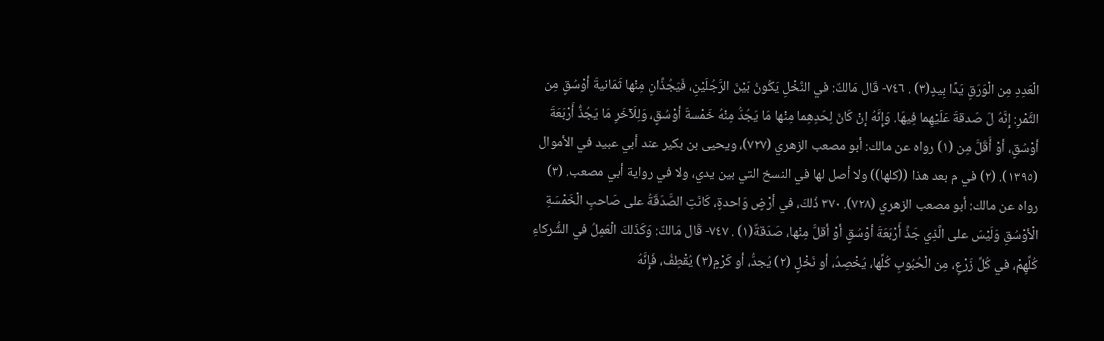الْعَدِدِ مِن الْوَرَقِ يَدًا بِيدٍ(٣) . ٧٤٦- قَال مَالكٌ: في النَّخْلِ يَكُونُ بَيْنَ الرَّجُلَيْنِ، فَيَجُذَّانِ مِنْها ثَمَانيةَ أوْسُقٍ مِن الثَّمْرِ: إِنَّهُ لَ صَدقةَ عَلَيْهِما فِيهَا. وَإِنَّهُ إنْ كَانَ لِحَدِهِما مِنْها مَا يَجُدُّ مِنْهُ خَمْسةَ أوْسُقٍ، وَلِلَآخَرِ مَا يَجُذُّ أَرْبَعَةَ أوْسُقٍ، أوْ أَقَلَّ مِن (١) رواه عن مالك: أبو مصعب الزهري (٧٢٧)، ويحيى بن بكير عند أبي عبيد في الأموال (١٣٩٥). (٢) في م بعد هذا ((كلها)) ولا أصل لها في النسخ التي بين يدي، ولا في رواية أبي مصعب. (٣) رواه عن مالك: أبو مصعب الزهري (٧٢٨). ٣٧٠ ذُلكَ، في أرْضٍ وَاحدةٍ، كَانَتِ الصَّدَقَةُ على صَاحبِ الْخَمْسَةِ الْأوْسُقِ وَلَيْسَ على الَّذِي جَذَّ أَرْبَعَةَ أوْسُقٍ أوْ أقلَّ مِنْها، صَدَقةٌ(١) . ٧٤٧- قَال مَالكٌ: وَكَذَلكَ الْعَمِلُ في الشُّركاءِ كُلِّهِمْ، في كُلِّ زَرْعٍ، مِن الْحُبُوبِ كُلِّها، يُخْصِدُ، أو نَخْلٍ (٢) يُجدُّ، أو كَرْمٍ(٣) يُقْطِفُ، فَإِنَّهُ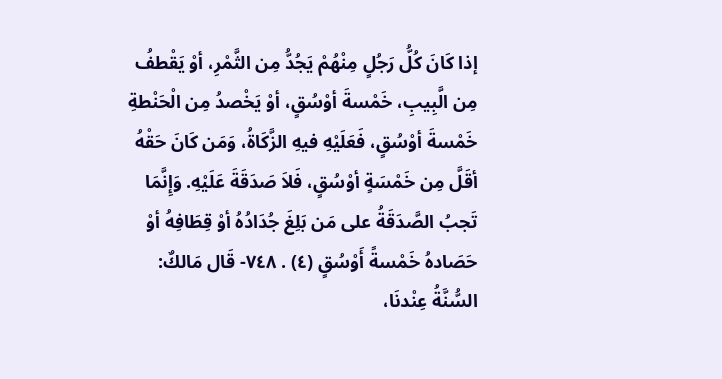إذا كَانَ كُلُّ رَجُلٍ مِنْهُمْ يَجُدُّ مِن الثَّمْرِ، أوْ يَقْطفُ مِن الَّبِيبِ، خَمْسةَ أوْسُقٍ، أوْ يَخْصدُ مِن الْحَنْطةِ خَمْسةَ أوْسُقٍ، فَعَلَيْهِ فيهِ الزَّكَاةُ، وَمَن كَانَ حَقْهُ أقَلَّ مِن خَمْسَةٍ أوْسُقٍ، فَلاَ صَدَقَةَ عَلَيْهِ. وَإِنَّمَا تَجبُ الصَّدَقَةُ على مَن بَلِغَ جُدَادُهُ أوْ قِطَافِهُ أوْ حَصَادهُ خَمْسةً أَوْسُقٍ (٤) . ٧٤٨- قَال مَالكٌ: السُّنَّةُ عِنْدنَا،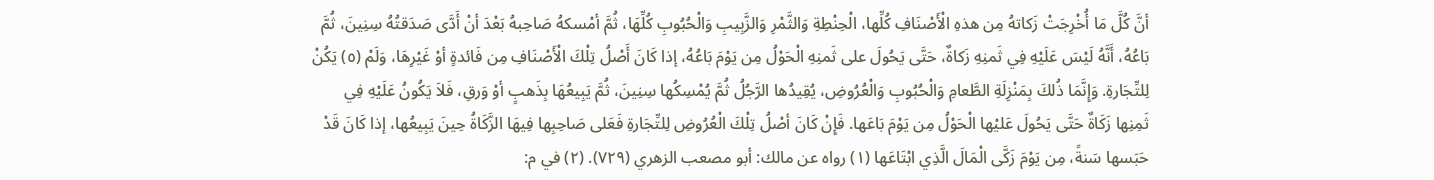أنَّ كُلَّ مَا أُخْرِجَتْ زَكاتهُ مِن هذهِ الْأَصْنَافِ كُلِّها، الْحِنْطِةِ وَالثَّمْرِ وَالزَّبِيبِ وَالْحُبُوبِ كُلِّهَا، ثُمَّ أمْسكهُ صَاحِبهُ بَعْدَ أنْ أَدَّى صَدَقتُهُ سِنِينَ، ثُمَّ بَاعُهُ، أَنَّهُ لَيْسَ عَلَيْهِ فِي ثَمنِهِ زَكاةٌ، حَتَّى يَحُولَ على ثَمنِهِ الْحَوْلُ مِن يَوْمَ بَاعُهُ، إذا كَانَ أَصْلُ تِلْكَ الْأَصْنَافِ مِن فَائدةٍ أوْ غَيْرِهَا، وَلَمْ (٥) يَكُنْ لِلتِّجَارةِ. وَإِنَّمَا ذُلكَ بِمَنْزِلَةِ الطَّعامِ وَالْحُبُوبِ وَالْعُرُوضِ، يُقِيدُها الرَّجُلُ ثُمَّ يُمْسِكُها سِنِينَ، ثُمَّ يَبِيعُهَا بِذَهبٍ أوْ وَرقِ، فَلاَ يَكُونُ عَلَيْهِ فِي ثَمِنِها زَكَاةٌ حَتَّى يَحُولَ عَليْها الْحَوْلُ مِن يَوْمَ بَاعَها. فَإِنْ كَانَ أصْلُ تِلْكَ الْعُرُوضِ لِلتِّجَارةِ فَعَلى صَاحِبِها فِيهَا الزَّكَاةُ حِينَ يَبِيعُها، إذا كَانَ قَدْ حَبَسها سَنةً، مِن يَوْمَ زَكَّى الْمَالَ الَّذِي ابْتَاعَها (١) رواه عن مالك: أبو مصعب الزهري (٧٢٩). (٢) في م: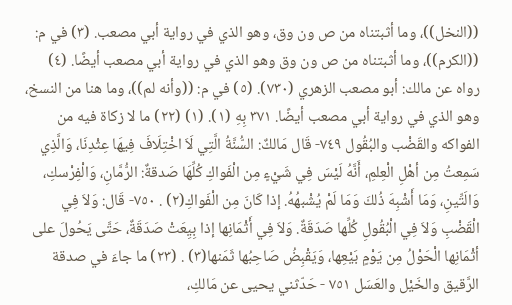((النخل))، وما أثبتناه من ص ون وق، وهو الذي في رواية أبي مصعب. (٣) في م: ((الكرم))، وما أثبتناه من ص ون وق وهو الذي في رواية أبي مصعب أيضًا. (٤) رواه عن مالك: أبو مصعب الزهري (٧٣٠). (٥) في م: ((وأنه لم))، وما هنا من النسخ، وهو الذي في رواية أبي مصعب أيضًا. ٣٧١ بِهِ (١). (١) (٢٢) ما لا زكاة فيه من الفواكه والقَضْب والبُقُول ٧٤٩- قَال مَالكٌ: السُّنَّةُ الَّتِي لَاَ اخْتِلَافَ فِيهَا عِثْدِنَا، وَالَّذِي سَمِعتُ مِن أهْلِ الْعِلمِ، أَنَّهُ لَيْسَ فِي شَيْءٍ مِن الْفَواكِ كُلِّهَا صَدقةٌ: الرُّمَّانِ، وَالْفِرْسكِ، وَالَتِّينِ، وَمَا أَشْبِهَ ذُلكَ وَمَا لَمْ يُشْبهُهُ. إذا كَانَ مِن الْفَواكِ(٢) . ٧٥٠- قَال: وَلاَ فِي الْقَضْبِ وَلاَ فِي الْبُقُولِ كُلِّها صَدَقَةٌ. وَلاَ فِي أَثْمَانِها إذا بِيِعَتْ صَدَقَةٌ، حَتَّى يَحُولَ على أثْمَانِها الْحَوْلُ مِن يَوْمٍ بَيْعِها، وَيَقْبِضُ صَاحِبُها ثَمَنها(٣) . (٢٣) ما جاءَ في صدقة الرَّقيق والخَيْل والعَسَل ٧٥١ - حَدّثني يحيى عن مَالكِ،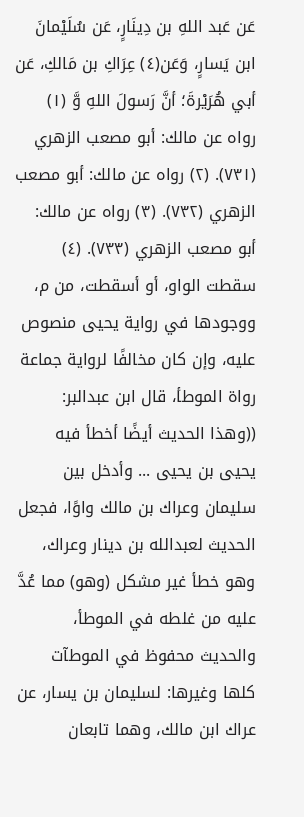عَن عَبد اللهِ بن دِينَارٍ، عَن سُلَيْمانَ ابن يَسارٍ، وَعَن(٤) عِرَاكِ بن مَالكِ، عَن أبي هُرَيْرةَ؛ أنَّ رَسولَ اللهِ وَّ (١) رواه عن مالك: أبو مصعب الزهري (٧٣١). (٢) رواه عن مالك: أبو مصعب الزهري (٧٣٢). (٣) رواه عن مالك: أبو مصعب الزهري (٧٣٣). (٤) سقطت الواو، أو أسقطت، من م، ووجودها في رواية يحيى منصوص عليه، وإن كان مخالفًا لرواية جماعة رواة الموطأ، قال ابن عبدالبر: ((وهذا الحديث أيضًا أخطأ فيه يحيى بن يحيى ... وأدخل بين سليمان وعراك بن مالك واوًا، فجعل الحديث لعبدالله بن دينار وعراك، وهو خطأ غير مشكل (وهو) مما عُدَّ عليه من غلطه في الموطأ، والحديث محفوظ في الموطآت كلها وغيرها: لسليمان بن يسار، عن عراك ابن مالك، وهما تابعان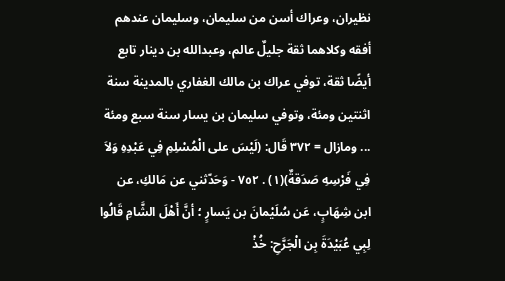نظيران، وعراك أسن من سليمان، وسليمان عندهم أفقه وكلاهما ثقة جليلٌ عالم، وعبدالله بن دينار تابع أيضًا ثقة، توفي عراك بن مالك الغفاري بالمدينة سنة اثنتين ومئة، وتوفي سليمان بن يسار سنة سبع ومئة ... ومازال = ٣٧٢ قَال: (لَيْسَ على الْمُسْلِمِ فِي عَبْدِهِ وَلاَ فِي فَرْسِهِ صَدَقةٌ)(١) . ٧٥٢ - وَحَدّثني عن مَالكِ، عن ابن شِهَابٍ، عَن سُلَيْمانَ بن يَسارٍ ؛ أنَّ أَهْلَ الشَّامِ قَالُوا لِبِي عُبَيْدَةَ بِن الْجَرَّحِ: خُذْ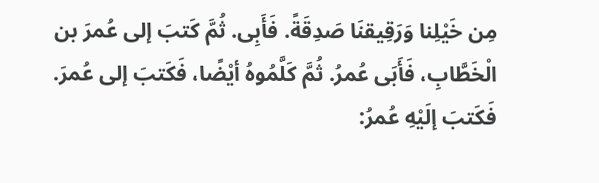مِن خَيْلِنا وَرَقِيقنَا صَدِقَةً. فَأَبِى. ثُمَّ كَتبَ إلى عُمرَ بن الْخَطَّابِ، فَأَبَى عُمرُ. ثُمَّ كَلَّمُوهُ أيْضًا، فَكَتبَ إلى عُمرَ. فَكَتبَ إلَيْهِ عُمرُ: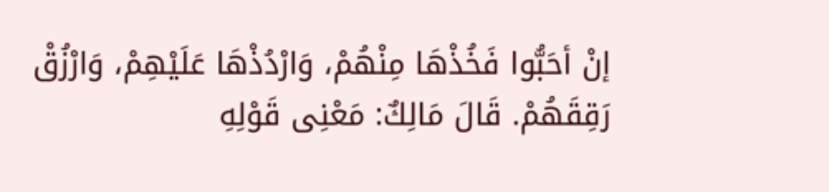إنْ أحَبُّوا فَخُذْهَا مِنْهُمْ، وَارْدُذْهَا عَلَيْهِمْ، وَارْزُقْ رَقِقَهُمْ. قَالَ مَالِكٌ: مَعْنِى قَوْلِهِ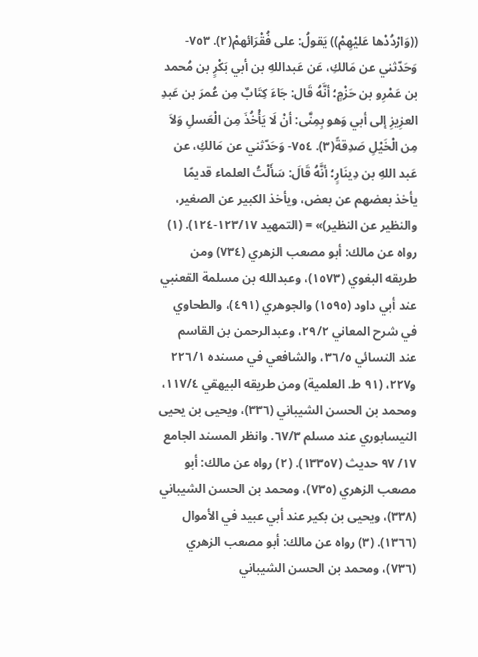((وَارْدُدْها عَليْهِمْ)) يَقولُ: على فُقْرَائهمْ(٢). ٧٥٣- وَحَدّثني عن مَالكِ، عَن عَبداللهِ بن أبي بَكْرٍ بن مُحمد بن عَمْرِو بن حَزْمٍ؛ أنَّهُ قَال: جَاءَ كِتَابٌ مِن عُمرَ بن عَبدِ العزِيزِ إلى أبي وَهو بِمِنَّى: أنْ لَا يَأْخُذَ مِن الْعَسلِ وَلاَ مِن الْخَيْلِ صَدِقةً(٣). ٧٥٤- وَحَدّثني عن مَالكِ، عن عَبد اللهِ بن دِينَارٍ؛ أنَّهُ قَالَ: سَأَلْتُ العلماء قديمًا يأخذ بعضهم عن بعض، ويأخذ الكبير عن الصغير، والنظير عن النظير)» = (التمهيد ١٢٣/١٧-١٢٤). (١) رواه عن مالك: أبو مصعب الزهري (٧٣٤) ومن طريقه البغوي (١٥٧٣)، وعبدالله بن مسلمة القعنبي عند أبي داود (١٥٩٥) والجوهري (٤٩١)، والطحاوي في شرح المعاني ٢٩/٢، وعبدالرحمن بن القاسم عند النسائي ٣٦/٥، والشافعي في مسنده ٢٢٦/١ و٢٢٧، (٩١ ط. العلمية) ومن طريقه البيهقي ١١٧/٤، ومحمد بن الحسن الشيباني (٣٣٦)، ويحيى بن يحيى النيسابوري عند مسلم ٦٧/٣. وانظر المسند الجامع ١٧/ ٩٧ حديث (١٣٣٥٧). (٢) رواه عن مالك: أبو مصعب الزهري (٧٣٥)، ومحمد بن الحسن الشيباني (٣٣٨)، ويحيى بن بكير عند أبي عبيد في الأموال (١٣٦٦). (٣) رواه عن مالك: أبو مصعب الزهري (٧٣٦)، ومحمد بن الحسن الشيباني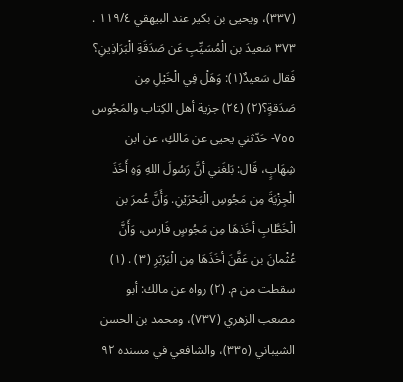(٣٣٧)، ویحیی بن بکیر عند البيهقي ١١٩/٤ . ٣٧٣ سَعيدَ بن الْمُسَيِّبِ عَن صَدَقَةِ الْبَرَاذِينِ؟ فَقال سَعيدٌ(١): وَهَلْ فِي الْخَيْلِ مِن صَدَقةٍ؟(٢) (٢٤) جزية أهل الكِتاب والمَجُوس ٧٥٥- حَدّثني يحيى عن مَالكِ، عن ابن شِهَابٍ، قَال: بَلغَني أنَّ رَسُولَ اللهِ وَهِ أَخَذَ الْجِزْيَةَ مِن مَجُوسِ الْبَحْرَيْنِ. وَأَنَّ عُمرَ بن الْخَطَّابِ أخَذهَا مِن مَجُوسٍ فَارس، وَأَنَّ عُثْمانَ بن عَفَّنَ أخَذَهَا مِن الْبَرْبَرِ (٣) . (١) سقطت من م. (٢) رواه عن مالك: أبو مصعب الزهري (٧٣٧)، ومحمد بن الحسن الشيباني (٣٣٥)، والشافعي في مسنده ٩٢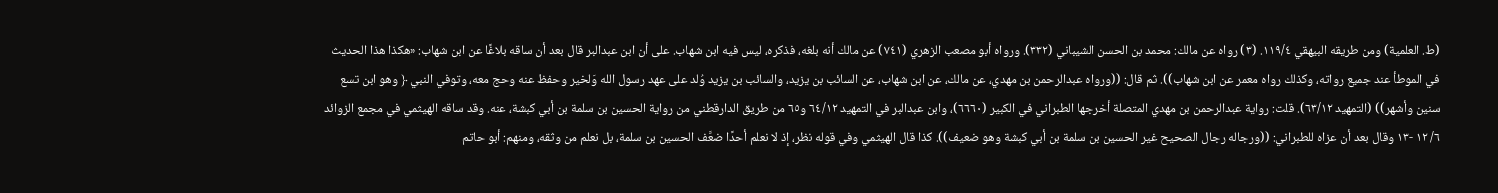(ط. العلمية) ومن طريقه البيهقي ١١٩/٤. (٣) رواه عن مالك: محمد بن الحسن الشيباني (٣٣٢). ورواه أبو مصعب الزهري (٧٤١) عن مالك أنه بلغه، فذكره، ليس فيه ابن شهاب. على أن ابن عبدالبر قال بعد أن ساقه بلاغًا عن ابن شهاب: «هكذا هذا الحديث في الموطأ عند جميع رواته، وكذلك رواه معمر عن ابن شهاب)). ثم قال: ((ورواه عبدالرحمن بن مهدي، عن مالك، عن ابن شهاب، عن السائب بن يزيد، والسائب بن يزيد وُلد على عهد رسول الله وَلخير وحفظ عنه وحج معه، وتوفي النبي ﴿ وهو ابن تسع سنين وأشهر)) (التمهيد ٦٣/١٢). قلت: رواية عبدالرحمن بن مهدي المتصلة أخرجها الطبراني في الكبير (٦٦٦٠)، وابن عبدالبر في التمهيد ٦٤/١٢ و٦٥ من طريق الدارقطني من رواية الحسين بن سلمة بن أبي كبشة، عنه. وقد ساقه الهيثمي في مجمع الزوائد ٦/ ١٢ -١٣ وقال بعد أن عزاه للطبراني: ((ورجاله رجال الصحيح غير الحسين بن سلمة بن أبي كبشة وهو ضعيف)). كذا قال الهيثمي وفي قوله نظر، إذ لا نعلم أحدًا ضعَّف الحسين بن سلمة، بل نعلم من وثقه، ومنهم: أبو حاتم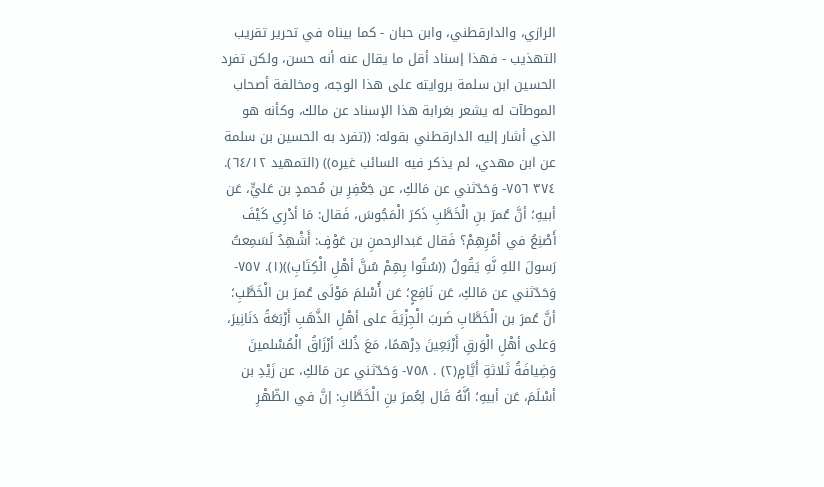الرازي، والدارقطني، وابن حبان - كما بيناه في تحرير تقريب التهذيب - فهذا إسناد أقل ما يقال عنه أنه حسن، ولكن تفرد الحسين ابن سلمة بروايته على هذا الوجه، ومخالفة أصحاب الموطآت له يشعر بغرابة هذا الإسناد عن مالك، وكأنه هو الذي أشار إليه الدارقطني بقوله: ((تفرد به الحسين بن سلمة عن ابن مهدي، لم يذكر فيه السائب غيره)) (التمهيد ٦٤/١٢). ٣٧٤ ٧٥٦- وَحَدّثني عن مَالكِ، عن جَعْفِرِ بن مُحمدٍ بن عَليٍّ، عَن أبيهِ؛ أنَّ عُمرَ بنِ الْخَطَّبِ ذَكرَ الْمَجُوسَ، فَقال: مَا أدْرِي كَيْفَ أَصْنِعُ في أمْرِهِمْ؟ فَقال عَبدالرحمنِ بن عَوْفٍ: أَشْهِدُ لَسَمِعتُ رَسولَ اللهِ نَّهِ يَقُولُ ((سُتُوا بِهِمْ سُنَّ أهْلِ الْكِتَابِ))(١). ٧٥٧- وَحَدّثني عن مَالكِ، عَن نَافِعٍ؛ عَن أُسْلمَ مَوْلَى عُمرَ بن الْخَطَّبِ؛ أنَّ عُمرَ بن الْخَطَّابِ ضَربَ الْجِزْيَةَ على أهْلِ الذَّهَبِ أَرْبَعَةً دَنَانِيرَ، وَعلى أهْلِ الْوَرقِ أَرْبَعِينَ دِرْهمًا، مَعَ ذُلكَ أرْزَاقُ الْمُسْلمينَ وَضِيافَةُ ثَلاثةِ أَيَّامٍ(٢) . ٧٥٨- وَحَدّثني عن مَالكِ، عن زَيْدِ بن أسْلَمَ، عَن أبيهِ؛ أنَّهُ قَال لِعُمرَ بنِ الْخَطَّابِ: إنَّ في الظّهْرِ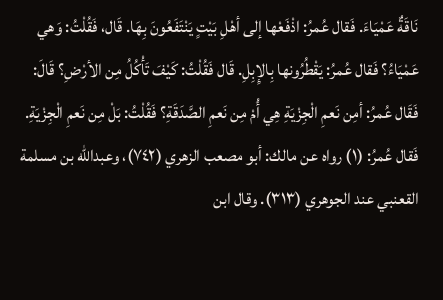نَاقَةٌ عَمْيَاءَ. فَقال عُمرُ: اذْفَعْها إلى أهْلِ بَيْتٍ يَنْتَفَعُونَ بِهَا. قَال، فَقُلْتُ: وَهي عَمْيَاءُ؟ فَقال عُمرُ: يَقْطُرُونها بِالإِبِلِ. قَال فَقُلْتُ: كَيْفَ تَأْكُلُ مِن الأرْضِ؟ قَالَ: فَقَال عُمرُ: أمِن نَعمِ الْجِزْيَةِ هِي أُمْ مِن نَعمِ الصَّدَقَةِ؟ فَقُلْتُ: بَلْ مِن نَعمِ الْجِزْيَةِ. فَقال عُمرُ: (١) رواه عن مالك: أبو مصعب الزهري (٧٤٢)، وعبدالله بن مسلمة القعنبي عند الجوهري (٣١٣). وقال ابن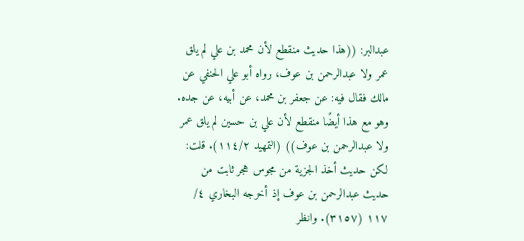عبدالبر: ((هذا حديث منقطع لأن محمد بن علي لم يلق عمر ولا عبدالرحمن بن عوف، رواه أبو علي الحنفي عن مالك فقال فيه: عن جعفر بن محمد، عن أبيه، عن جده. وهو مع هذا أيضًا منقطع لأن علي بن حسين لم يلق عمر ولا عبدالرحمن بن عوف)) (التمهيد ١١٤/٢). قلت: لكن حديث أخذ الجزية من مجوس هجر ثابت من حديث عبدالرحمن بن عوف إذ أخرجه البخاري ٤/ ١١٧ (٣١٥٧). وانظر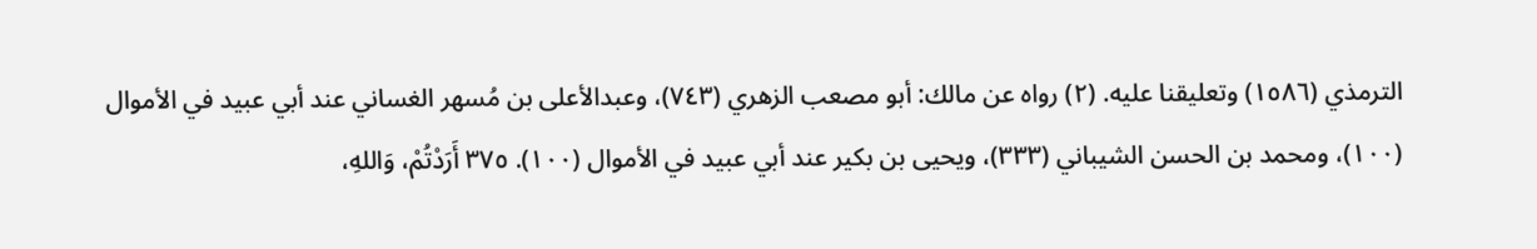الترمذي (١٥٨٦) وتعليقنا عليه. (٢) رواه عن مالك: أبو مصعب الزهري (٧٤٣)، وعبدالأعلى بن مُسهر الغساني عند أبي عبيد في الأموال (١٠٠)، ومحمد بن الحسن الشيباني (٣٣٣)، ويحيى بن بكير عند أبي عبيد في الأموال (١٠٠). ٣٧٥ أَرَدْتُمْ، وَاللهِ،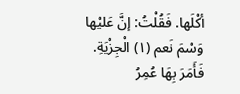أكْلَها. فَقُلْتُ: إنَّ عَليْها وَسْمَ نَعم (١) الْجِزْيَةِ. فَأَمَرَ بِهَا عُمِرُ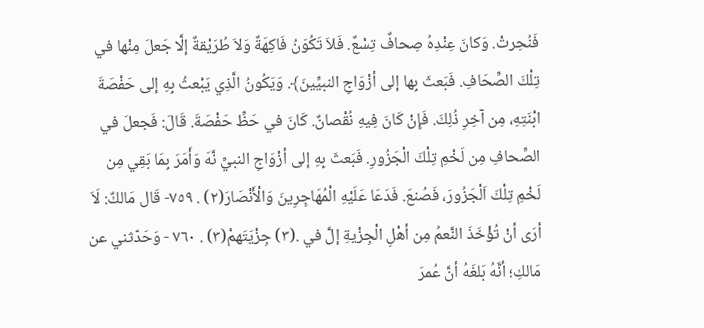فَنُحِرتْ. وَكانَ عِنْدِهُ صِحافٌ تِسْعٌ. فَلاَ تَكُوَنُ فَاكِهَةٌ وَلاَ طُرَيْقةٌ إلَّا جَعلَ مِنْها في تِلْكَ الصِّحَافِ. فَبَعثَ بِها إلى أزْوَاجِ النبيِّينَ﴾. وَيَكُونُ الَّذِي يَبْعثُ بِهِ إلى حَفْصَةَ ابْنَتِهِ، مِن آخِرِ ذُلِكَ. فَإِنْ كَانَ فِيهِ نُقْصانٌ. كَانَ في حَظِّ حَفْصَةَ. قَالَ: فَجعلَ في الصِّحافِ مِن لَخْمِ تِلْكَ الْجَزُورِ. فَبَعثَ بِهِ إلى أزْوَاجِ النبيِّ نَّهَ وَأَمَرَ بِمَا بَقِي مِن لَخْمِ تِلْكَ اَلْجَزُورَ، فَصُنعَ. فَدَعَا عَلَيْهِ الْمُهَاجِرِينَ وَالْأَنْصَارَ(٢) . ٧٥٩- قَال مَالكٌ: لَاَ أرَى أنْ تُؤْخَذَ النَّعمُ مِن أهْلِ الْجِزْيةِ إلَّ في .(٣) جِزْيَتَهمْ(٣) . ٧٦٠ - وَحَدّثني عن مَالكِ؛ أنَّهُ بَلغَهُ أنَّ عُمرَ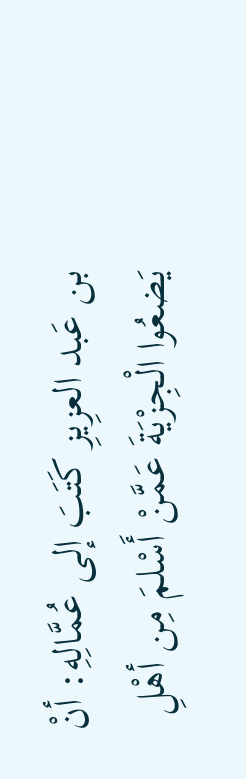بن عَبد العزِيزِ كَتَبَ إلى عُمَّالِهِ: أنْ يَضعُوا الْجِزْيَةَ عَمَّنْ أَسْلمَ مِن أهْلِ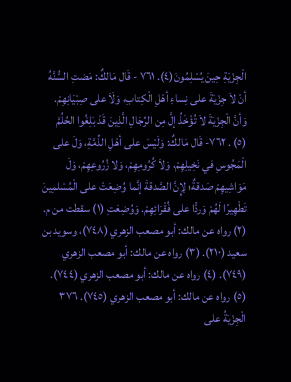الْجِزْيَةِ حِينَ يُسْلِمُونَ(٤). ٧٦١ - قَال مَالكٌ: مَضتِ السُّنَّهُ أنْ لاَ جِزْيَةَ على نِساءِ أهْلِ الْكِتابِ، وَلَاَ على صِبْيَانِهِمْ. وَأنَّ الْجِزْيَةَ لاَ تُؤْخَذُ إلَّ مِن الرِّجَالِ الَّذِينَ قَدْ بَلِغُوا الحُلُمَّ (٥) . ٧٦٢- قَال مَالكٌ: وَلَيْسَ على أهْلِ الذِّمَّةِ، وَلَ على الْمَجُوسِ في نَخِيلِهِمْ، وَلاَ كُرُومِهِمْ، وَلا زُرُوعِهِمْ، وَلَ مَوَاشِيهِمْ صَدقةٌ؛ لِإِنَّ الصَّدقةَ إنَّما وُضِعَتْ على الْمُسْلمِينَ تَطْهِيرًا لَهُمْ وَردًّا على فُقْرَائِهِمْ. وَوُضِعَتِ (١) سقطت من م. (٢) رواه عن مالك: أبو مصعب الزهري (٧٤٨)، وسويد بن سعيد (٢١٠). (٣) رواه عن مالك: أبو مصعب الزهري (٧٤٩). (٤) رواه عن مالك: أبو مصعب الزهري (٧٤٤). (٥) رواه عن مالك: أبو مصعب الزهري (٧٤٥). ٣٧٦ الْجِزْيَةُ على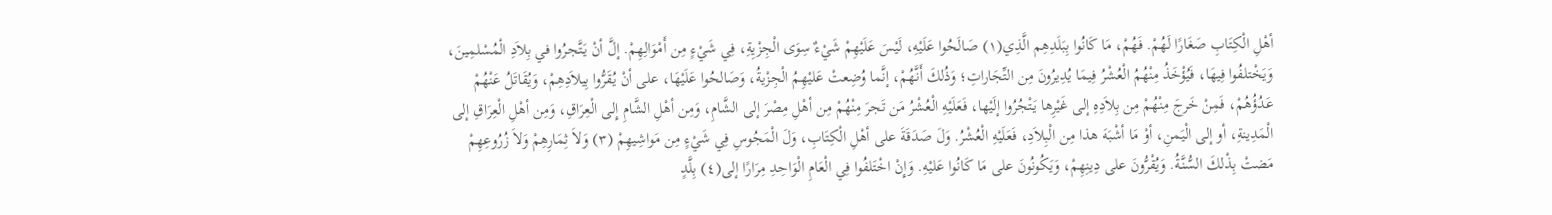أهْلِ الْكِتَابِ صَغَارًا لَهُمْ. فَهُمْ، مَا كَانُوا بِبَلَدِهِم الَّذِي(١) صَالَحُوا عَلَيْهِ، لَيْسَ عَلَيْهِمْ شَيْءٌ سِوَى الْجِزْيِةِ، فِي شَيْءٍ مِن أَمْوَالِهِمْ. إلَّ أنْ يَتَّجرُوا في بِلاَدِ الْمُسْلمِينَ، وَيَخْتلفُوا فِيهَا، فَيُؤْخَذُ مِنْهُمُ الْعُشْرُ فِيمَا يُدِيرُونَ مِن التِّجَاراتِ؛ وَذُلكَ أَنَّهُمْ، إنَّما وُضِعتْ عَليْهِمُ الْجِزْيةُ، وَصَالحُوا عَلَيْهَا، على أنْ يُقَرُّوا بِيلاَدِهِمْ، وَيُقَاتَلُ عَنْهُمْ عَدُؤُهُمْ، فَمِنْ خَرجَ مِنْهُمْ مِن بِلاَدِهِ إلى غَيْرِها يَتْجُرُوا إلَيْها، فَعَلَيْهِ الْعُشْرُ مَن تَجرَ مِنْهُمْ مِن أهْلِ مِصْرَ إلى الشَّامِ، وَمِن أهْلِ الشَّامِ إِلى الْعِرَاقِ، وَمِن أهْلِ الْعِرَاقِ إلى الْمَدِينةِ، أو إلى الْيَمنِ، أوْ مَا أشْبَهَ هذا مِن الْبِلاَدِ، فَعَلَيْهِ الْعُشْرُ. وَلَ صَدَقَةَ على أهْلِ الْكِتَابِ، وَلَ الْمَجُوسِ فِي شَيْءٍ مِن مَواشِيهِمْ (٣) وَلاَ ثِمَارِهِمْ وَلاَ زُرُوعِهِمْ مَضتْ بِذْلكَ السُّنَّةُ. وَيُقْرُّونَ على دِينِهِمْ، وَيَكُونُونَ على مَا كَانُوا عَليْهِ. وَإِنْ اخْتَلفُوا فِي الْعَامِ الْوَاحِدِ مِرَارًا إلى(٤) بِلَّدٍ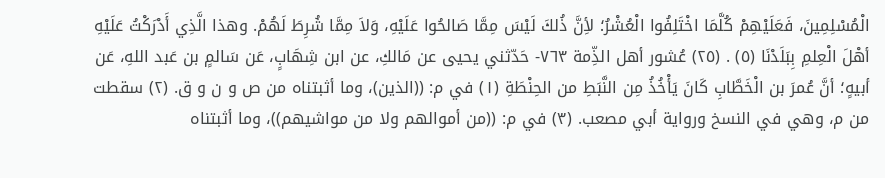الْمُسْلِمِينَ، فَعَلَيْهِمْ كُلَّمَا اخْتَلِفُوا الْعُشْرُ؛ لأِنَّ ذُلكَ لَيْسَ مِمَّا صَالحُوا عَلَيْهِ، وَلاَ مِمَّا شُرِطَ لَهُمْ. وهذا الَّذِي أَدْرَكْتُ عَلَيْهِ أهْلَ الْعِلمِ بِبَلَدْنَا (٥) . (٢٥) عُشور أهل الذِّمة ٧٦٣- حَدّثني يحيى عن مَالكِ، عن ابن شِهَابٍ، عَن سَالمٍ بن عَبد اللهِ، عَن أبيهٍ؛ أنَّ عُمرَ بن الْخَطَّابِ كَانَ يَأْخُذُ مِن النَّبَطِ من الحِنْطَةِ (١) في م: ((الذین)، وما أثبتناه من ص و ن و ق. (٢) سقطت من م، وهي في النسخ ورواية أبي مصعب. (٣) في م: ((من أموالهم ولا من مواشيهم))، وما أثبتناه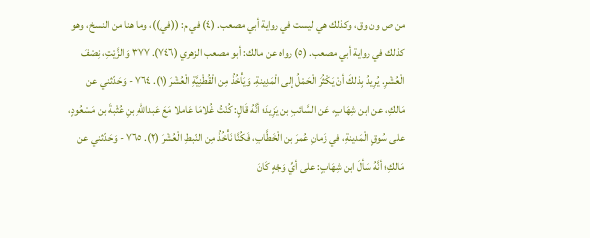من ص ون وق، وكذلك هي ليست في رواية أبي مصعب. (٤) في م: ((في))، وما هنا من النسخ، وهو كذلك في رواية أبي مصعب. (٥) رواه عن مالك: أبو مصعب الزهري (٧٤٦). ٣٧٧ وَالزَّيْتِ، نِصْفَ الْعُشْرِ. يُرِيدُ بِذلكَ أنْ يَكْثُرَ الْحَمْلُ إلى الْمَدِينةِ. وَيَأْخُذُ مِن الْقُطْنِيَّةِ الْعُشْرَ (١). ٧٦٤ - وَحَدّثني عن مَالكِ، عن ابن شِهَابٍ، عَن السَّائبِ بن یَزِيدَ؛ أنَّهُ قَالٍ: كُنْتُ غُلامَا عَاملا مَعَ عَبداللهِ بنِ عُثْبةَ بن مَسْعُودٍ، على سُوقٍ الْمَدينةِ، في زَمانِ عُمرَ بن الْخَطَّابِ، فَكُنَّا نَأْخُذُ مِن النّبطِ الْعُشْرَ (٢). ٧٦٥ - وَحَدّثني عن مَالكِ؛ أنَّهُ سَألَ ابن شِهَابٍ: على أيِّ وَجْهٍ كَانَ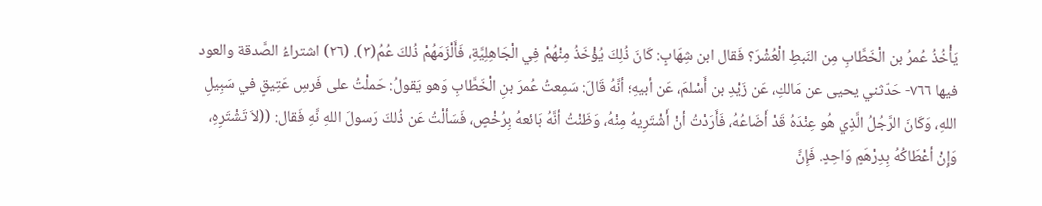يَأْخُذُ عُمرُ بن الْخَطَّابِ مِن النَبطِ الْعُشْرَ؟ فَقال ابن شِهَابٍ: كَانَ ذُلِكَ يُؤْخَذُ مِنْهُمْ فِي الْجَاهِلِيَّةِ، فَأَلْزَمَهُمْ ذُلكَ عُمُ(٣). (٢٦) اشتراءُ الصَّدقة والعود فيها ٧٦٦- حَدّثني يحيى عن مَالكِ، عَن زَيْدِ بن أَسْلمَ، عَن أبيهِ؛ أنَّهُ قَالَ: سَمِعتُ عُمرَ بنِ الْخَطَّابِ وَهو يَقولُ: حَملْتُ على فَرسِ عَتِيقٍ في سَبِيلِ اللهِ، وَكَانَ الرَّجُلُ الَّذِي هُو عِنْدَهُ قَدْ أَضَاعُهُ، فَأَرَدْتُ أنْ أَشْتَرِيهُ مِنْهُ، وَظَنْتُ أنَّهُ بَائعهُ بِرُخْصٍ، فَسَألْتُ عَن ذُلكَ رَسولَ اللهِ نَّهِ فَقال: ((لاَ تَشْتَرِهِ، وَإِنْ أعْطَاكُهُ بِدِرْهَمٍ وَاحِدٍ. فَإِنَّ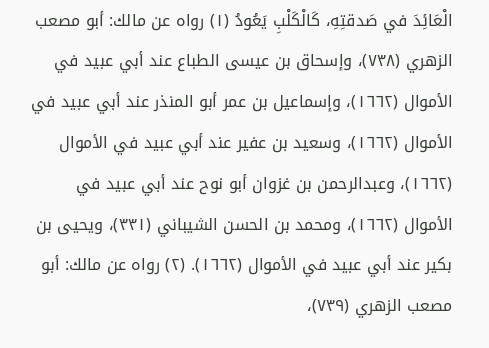الْعَائِدَ في صَدقتِهِ، كَالْكَلْبِ يَعُودُ (١) رواه عن مالك: أبو مصعب الزهري (٧٣٨)، وإسحاق بن عيسى الطباع عند أبي عبيد في الأموال (١٦٦٢)، وإسماعيل بن عمر أبو المنذر عند أبي عبيد في الأموال (١٦٦٢)، وسعيد بن عفير عند أبي عبيد في الأموال (١٦٦٢)، وعبدالرحمن بن غزوان أبو نوح عند أبي عبيد في الأموال (١٦٦٢)، ومحمد بن الحسن الشيباني (٣٣١)، ويحيى بن بكير عند أبي عبيد في الأموال (١٦٦٢). (٢) رواه عن مالك: أبو مصعب الزهري (٧٣٩)،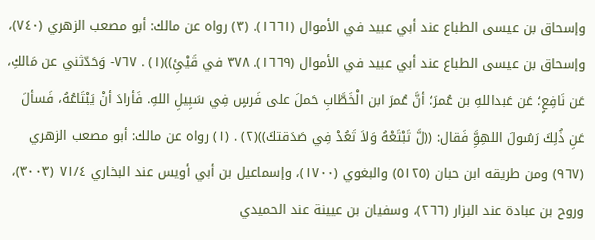وإسحاق بن عيسى الطباع عند أبي عبيد في الأموال (١٦٦١). (٣) رواه عن مالك: أبو مصعب الزهري (٧٤٠)، وإسحاق بن عيسى الطباع عند أبي عبيد في الأموال (١٦٦٩). ٣٧٨ في قَيْئِ))(١) . ٧٦٧- وَحَدّثني عن مَالكِ، عَن نَافِعٍ؛ عَن عَبداللهِ بن عُمرَ؛ أنَّ عُمرَ ابن الْخَطَّابِ حَملَ على فَرسٍ فِي سَبِيلِ اللهِ. فَأرادَ أنْ يَبْتَاعُهُ، فَسألَ عَنِ ذُلِكَ رَسُولَ اللهِوَِّ فَقال: ((لَّ تَبْتَعْهُ وَلاَ تَعُدْ فِي صَدَقتكَ))(٢) . (١) رواه عن مالك: أبو مصعب الزهري (٩٦٧) ومن طريقه ابن حبان (٥١٢٥) والبغوي (١٧٠٠)، وإسماعيل بن أبي أويس عند البخاري ٧١/٤ (٣٠٠٣)، وروح بن عبادة عند البزار (٢٦٦)، وسفيان بن عيينة عند الحميدي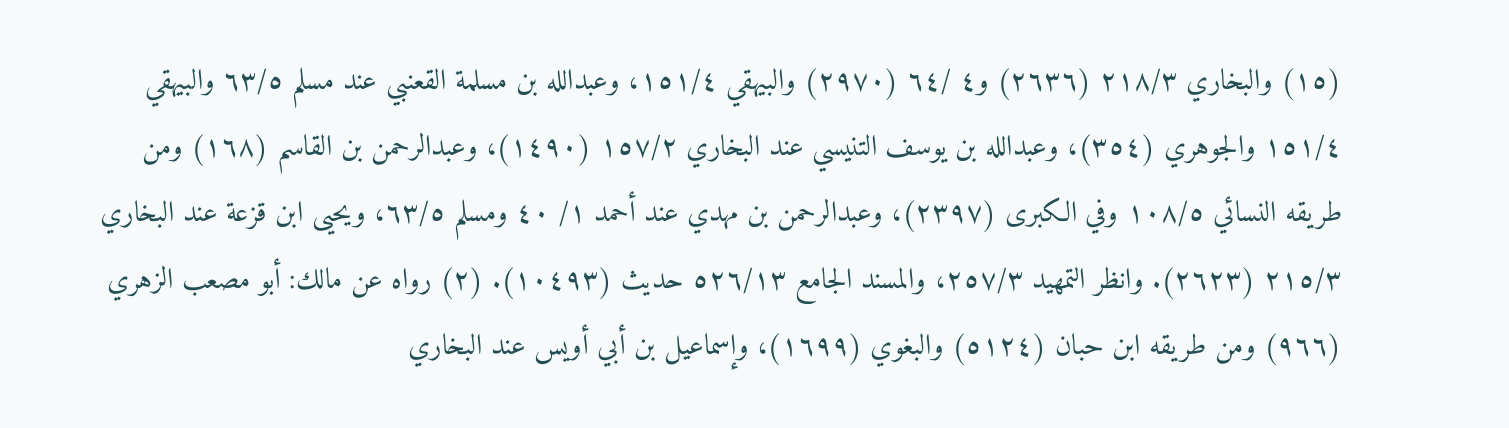(١٥) والبخاري ٢١٨/٣ (٢٦٣٦) و٤ /٦٤ (٢٩٧٠) والبيهقي ١٥١/٤، وعبدالله بن مسلمة القعنبي عند مسلم ٦٣/٥ والبيهقي ١٥١/٤ والجوهري (٣٥٤)، وعبدالله بن يوسف التنيسي عند البخاري ١٥٧/٢ (١٤٩٠)، وعبدالرحمن بن القاسم (١٦٨) ومن طريقه النسائي ١٠٨/٥ وفي الكبرى (٢٣٩٧)، وعبدالرحمن بن مهدي عند أحمد ١/ ٤٠ ومسلم ٦٣/٥، ويحيى ابن قزعة عند البخاري ٢١٥/٣ (٢٦٢٣). وانظر التمهيد ٢٥٧/٣، والمسند الجامع ٥٢٦/١٣ حديث (١٠٤٩٣). (٢) رواه عن مالك: أبو مصعب الزهري (٩٦٦) ومن طريقه ابن حبان (٥١٢٤) والبغوي (١٦٩٩)، وإسماعيل بن أبي أويس عند البخاري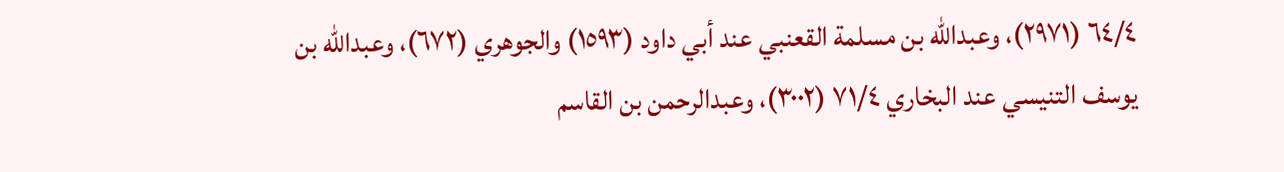٦٤/٤ (٢٩٧١)، وعبدالله بن مسلمة القعنبي عند أبي داود (١٥٩٣) والجوهري (٦٧٢)، وعبدالله بن يوسف التنيسي عند البخاري ٧١/٤ (٣٠٠٢)، وعبدالرحمن بن القاسم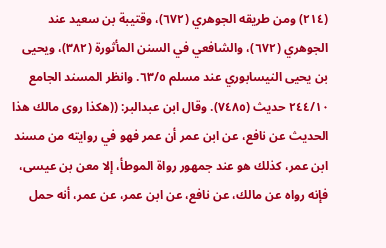(٢١٤) ومن طريقه الجوهري (٦٧٢)، وقتيبة بن سعيد عند الجوهري (٦٧٢)، والشافعي في السنن المأثورة (٣٨٢)، ويحيى بن يحيى النيسابوري عند مسلم ٦٣/٥. وانظر المسند الجامع ٢٤٤/١٠ حدیث (٧٤٨٥). وقال ابن عبدالبر: ((هكذا روى مالك هذا الحديث عن نافع، عن ابن عمر أن عمر فهو في روايته من مسند ابن عمر، كذلك هو عند جمهور رواة الموطأ، إلا معن بن عيسى، فإنه رواه عن مالك، عن نافع، عن ابن عمر، عن عمر، أنه حمل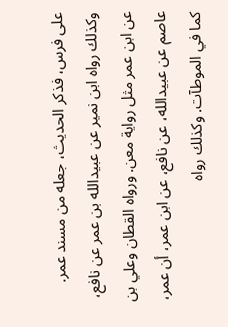على فرس، فذكر الحديث، جعله من مسند عمر. وكذلك رواه ابن نمير عن عبيدالله بن عمر عن نافع، عن ابن عمر مثل رواية معن. ورواه القطان وعلي بن عاصم عن عبيدالله، عن نافع، عن ابن عمر، أن عمر، كما في الموطآت. وكذلك رواه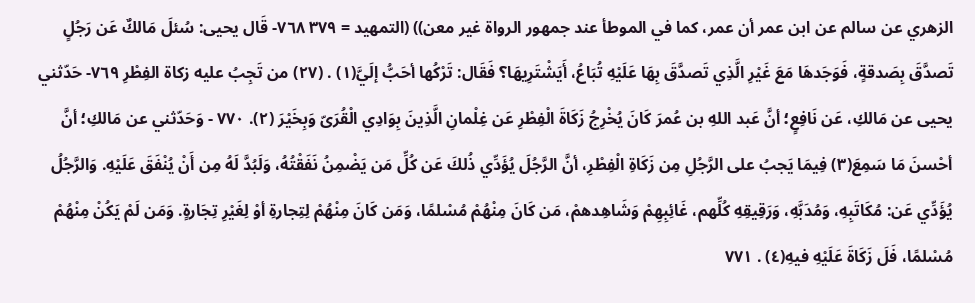الزهري عن سالم عن ابن عمر أن عمر، كما في الموطأ عند جمهور الرواة غير معن)) (التمهيد = ٣٧٩ ٧٦٨- قَال يحيى: سُئلَ مَالكٌ عَن رَجُلٍ تَصدَّقَ بِصَدقةٍ، فَوَجَدهَا مَعَ غَيْرِ الَّذِي تَصدَّقَ بِهَا عَلَيْهِ تُبَاعُ، أَيَشْتَرِيهَا؟ فَقَال: تَرْكُها أحَبُّ إلَيَّ(١) . (٢٧) من تَجِبُ عليه زكاة الفِطْرِ ٧٦٩- حَدّثني يحيى عن مَالكِ، عَن نَافِعٍ؛ أنَّ عَبد اللهِ بن عُمرَ كَانَ يُخْرِجُ زَكَاةَ الْفِطْرِ عَن غِلْمانِ الَّذِينَ بِوَادِي الْقُرَىّ وَبِخَيْرَ (٢). ٧٧٠ - وَحَدّثني عن مَالكِ؛ أنَّ أحْسنَ مَا سَمِعَ(٣) فِيمَا يَجبُ على الرَّجُلِ مِن زَكَاةِ الْفِطْرِ، أنَّ الرَّجُلَ يُؤَدِّي ذُلكَ عَن كُلِّ مَن يَضْمِنُ نَفَقْتُهُ، وَلَبُدَّ لَهُ مِن أَنْ يُنْفَقَ عَلَيْهِ. وَالرَّجُلُ يُؤَدِّي عَن: مُكَاتَبِهِ، وَمُدَبَّهِ، وَرَقِيقِهِ كُلِّهم، غَائِبِهِمْ وَشَاهِدهمْ، مَن كَانَ مِنْهُمْ مُسْلمًا، وَمَن كَانَ مِنْهُمْ لِتِجارةِ أوْ لِغَيْرِ تِجَارةٍ. وَمَن لَمْ يَكُنْ مِنْهُمْ مُسْلمًا، فَلَ زَكَاةَ عَلَيْهِ فيهِ(٤) . ٧٧١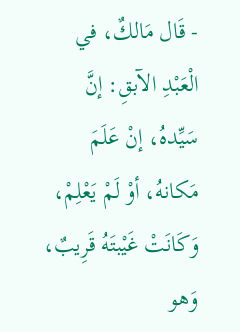- قَال مَالكٌ، في الْعَبْدِ الآبقِ: إنَّ سَيِّدهُ، إنْ عَلَمَ مَكانهُ، أوْ لَمْ يَعْلِمْ، وَكَانَتْ غَيْبتَهُ قَرِيبٌ، وَهو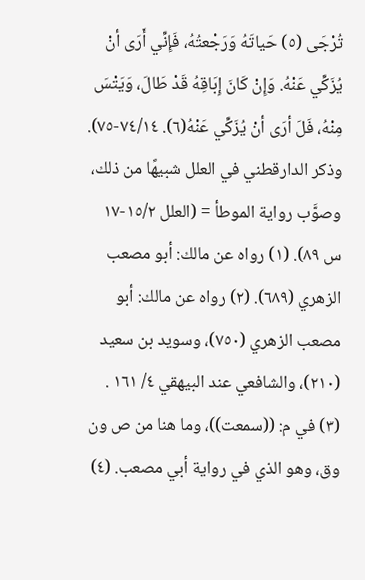تُرْجَى (٥) حَياتَهُ وَرَجْعتُهُ، فَإِنِّي أَرَى أنْ يُزَكِّي عَنْهُ. وَإِنْ كَانَ إِبَاقِهُ قَدْ طَالَ، وَيَتْسَ مِنْهُ، فَلَ أرَى أنْ يُزَكِّي عَنْهُ(٦). ٧٤/١٤-٧٥). وذكر الدارقطني في العلل شبيهًا من ذلك، وصوَّب رواية الموطأ = (العلل ١٥/٢-١٧ س ٨٩). (١) رواه عن مالك: أبو مصعب الزهري (٦٨٩). (٢) رواه عن مالك: أبو مصعب الزهري (٧٥٠)، وسويد بن سعيد (٢١٠)، والشافعي عند البيهقي ٤/ ١٦١ . (٣) في م: ((سمعت))، وما هنا من ص ون وق، وهو الذي في رواية أبي مصعب. (٤)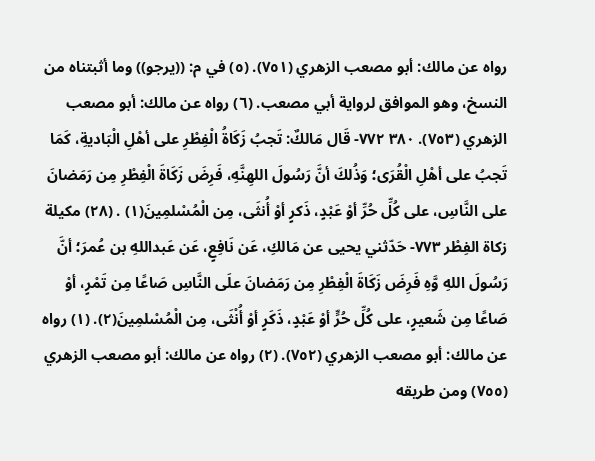رواه عن مالك: أبو مصعب الزهري (٧٥١). (٥) في م: ((يرجو)) وما أثبتناه من النسخ، وهو الموافق لرواية أبي مصعب. (٦) رواه عن مالك: أبو مصعب الزهري (٧٥٣). ٣٨٠ ٧٧٢- قَال مَالكٌ: تَجبُ زَكَاةُ الْفِطْرِ على أهْلِ الْبَاديةِ، كَمَا تَجبُ على أهْلِ الْقُرَى؛ وَذُلكَ أنَّ رَسُولَ اللهِنَّهِ، فَرِضَ زَكَاةَ الْفِطْرِ مِن رَمَضانَ على النَّاسِ، على كُلِّ حُرِّ أوْ عَبْدٍ، ذَكرٍ أوْ أُنثَى، مِن الْمُسْلمِينَ(١) . (٢٨) مكيلة زكاة الفِطْر ٧٧٣- حَدّثني يحيى عن مَالكِ، عَن نَافِعٍ، عَن عَبداللهِ بن عُمرَ؛ أنَّ رَسُولَ اللهِ وَّهِ فَرِضَ زَكَاةَ الْفِطْرِ مِن رَمَضانَ علَى النَّاسِ صَاعًا مِن تَمْرٍ، أوْ صَاعًا مِن شَعيرٍ، على كُلِّ حُرٍّ أوْ عَبْدٍ، ذَكَرٍ أوْ أُنْثَى، مِن الْمُسْلمِينَ(٢). (١) رواه عن مالك: أبو مصعب الزهري (٧٥٢). (٢) رواه عن مالك: أبو مصعب الزهري (٧٥٥) ومن طريقه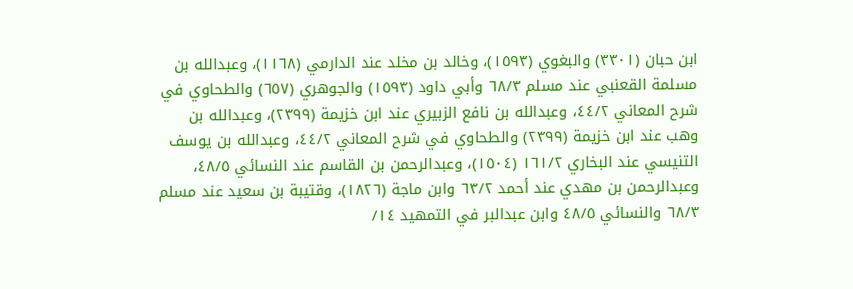ابن حبان (٣٣٠١) والبغوي (١٥٩٣)، وخالد بن مخلد عند الدارمي (١١٦٨)، وعبدالله بن مسلمة القعنبي عند مسلم ٦٨/٣ وأبي داود (١٥٩٣) والجوهري (٦٥٧) والطحاوي في شرح المعاني ٤٤/٢، وعبدالله بن نافع الزبيري عند ابن خزيمة (٢٣٩٩)، وعبدالله بن وهب عند ابن خزيمة (٢٣٩٩) والطحاوي في شرح المعاني ٤٤/٢، وعبدالله بن يوسف التنيسي عند البخاري ١٦١/٢ (١٥٠٤)، وعبدالرحمن بن القاسم عند النسائي ٤٨/٥، وعبدالرحمن بن مهدي عند أحمد ٦٣/٢ وابن ماجة (١٨٢٦)، وقتيبة بن سعيد عند مسلم ٦٨/٣ والنسائي ٤٨/٥ وابن عبدالبر في التمهيد ١٤/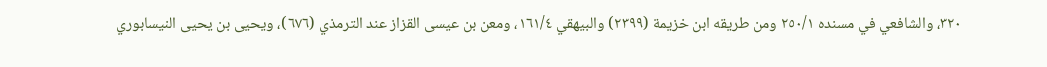٣٢٠، والشافعي في مسنده ٢٥٠/١ ومن طريقه ابن خزيمة (٢٣٩٩) والبيهقي ١٦١/٤، ومعن بن عيسى القزاز عند الترمذي (٦٧٦)، ويحيى بن يحيى النيسابوري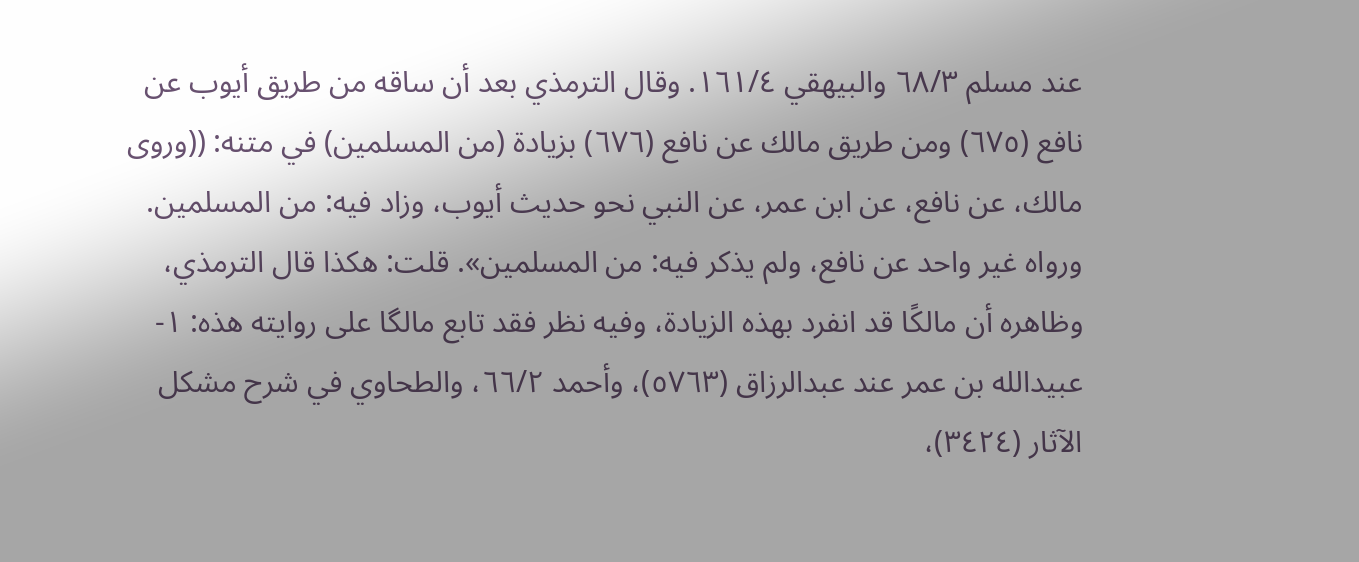عند مسلم ٦٨/٣ والبيهقي ١٦١/٤. وقال الترمذي بعد أن ساقه من طريق أيوب عن نافع (٦٧٥) ومن طريق مالك عن نافع (٦٧٦) بزيادة (من المسلمين) في متنه: ((وروى مالك، عن نافع، عن ابن عمر، عن النبي نحو حديث أيوب، وزاد فيه: من المسلمين. ورواه غير واحد عن نافع، ولم يذكر فيه: من المسلمين». قلت: هكذا قال الترمذي، وظاهره أن مالكًا قد انفرد بهذه الزيادة، وفيه نظر فقد تابع مالگا علی روايته هذه: ١- عبيدالله بن عمر عند عبدالرزاق (٥٧٦٣)، وأحمد ٦٦/٢، والطحاوي في شرح مشكل الآثار (٣٤٢٤)،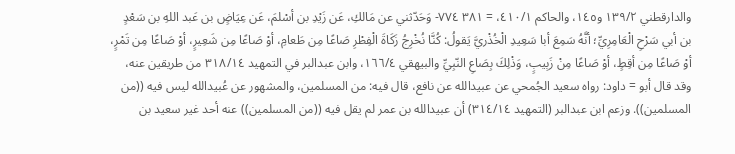والدارقطني ١٣٩/٢ و١٤٥، والحاكم ٤١٠/١، = ٣٨١ ٧٧٤- وَحَدّثني عن مَالكِ، عَن زَيْدِ بن أسْلمَ، عَن عِيَاضٍ بن عَبد اللهِ بن سَعْدٍ بن أبي سَرْحِ الْعَامِرِيِّ؛ أنَّهُ سَمِعَ أبا سَعِيدِ الْخُذْريَّ يَقولُ: كُنَّا نُخْرِجُ زَكَاةَ الْفِطْرِ صَاعًا مِن طَعامِ، أوْ صَاعًا مِن شَعِيرٍ، أوْ صَاعًا مِن تَمْرٍ، أوْ صَاعًا مِن أقِطٍ، أوْ صَاعًا مِنْ زَبِيبٍ، وَذْلِكَ بِصَاعِ النّبِيِّ والبيهقي ١٦٦/٤، وابن عبدالبر في التمهيد ٣١٨/١٤ من طريقين عنه، وقد قال أبو = داود: رواه سعيد الجُمحي عن عبيدالله عن نافع، قال فيه: من المسلمين، والمشهور عن عُبيدالله ليس فيه ((من المسلمين)). وزعم ابن عبدالبر (التمهيد ٣١٤/١٤) أن عبيدالله بن عمر لم يقل فيه ((من المسلمين)) عنه أحد غير سعيد بن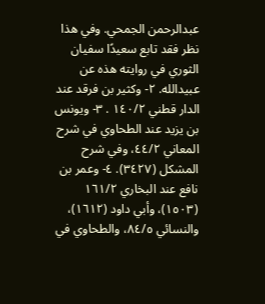عبدالرحمن الجمحي. وفي هذا نظر فقد تابع سعيدًا سفيان الثوري في روايته هذه عن عبيدالله. ٢- وكثير بن فرقد عند الدار قطني ١٤٠/٢ . ٣- ويونس بن يزيد عند الطحاوي في شرح المعاني ٤٤/٢، وفي شرح المشكل (٣٤٢٧). ٤- وعمر بن نافع عند البخاري ١٦١/٢ (١٥٠٣)، وأبي داود (١٦١٢)، والنسائي ٨٤/٥، والطحاوي في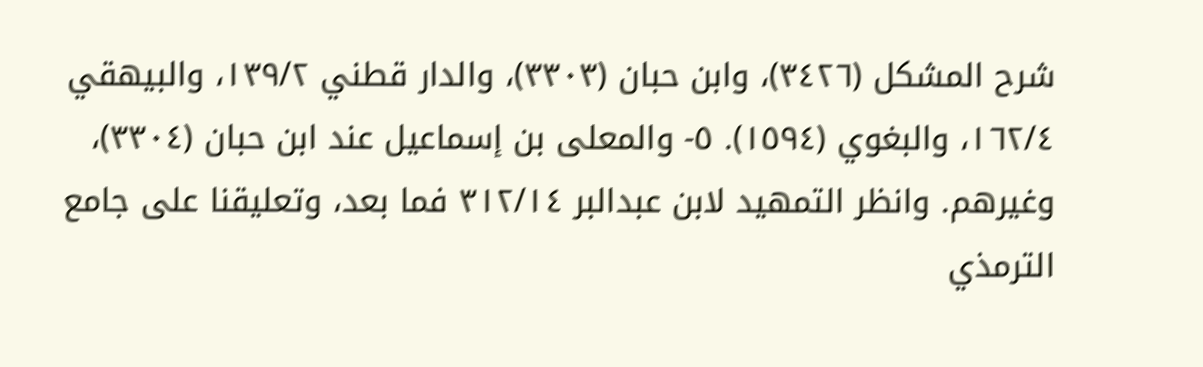شرح المشكل (٣٤٢٦)، وابن حبان (٣٣٠٣)، والدار قطني ١٣٩/٢، والبيهقي ١٦٢/٤، والبغوي (١٥٩٤). ٥- والمعلى بن إسماعيل عند ابن حبان (٣٣٠٤)، وغيرهم. وانظر التمهيد لابن عبدالبر ٣١٢/١٤ فما بعد، وتعليقنا على جامع الترمذي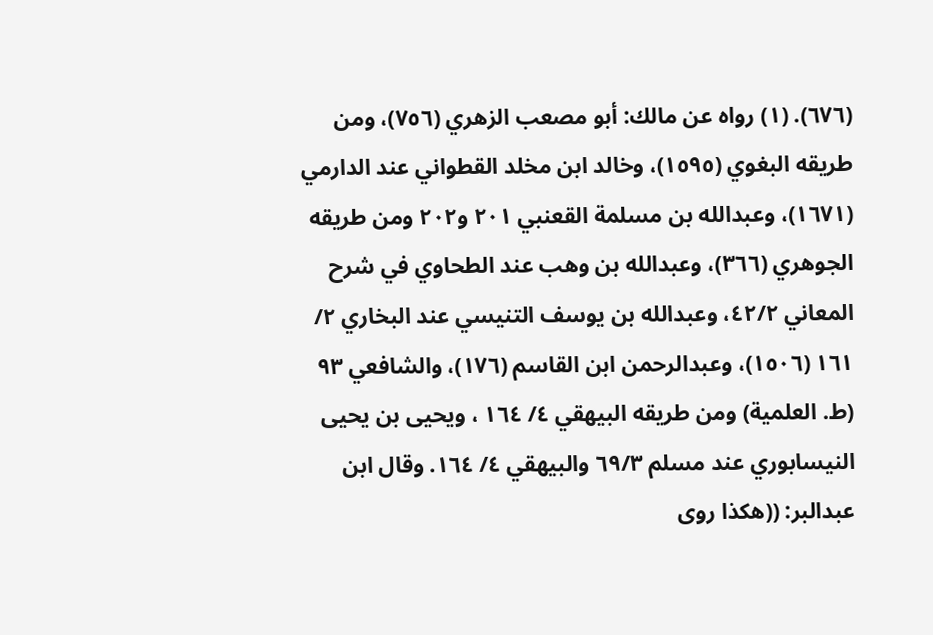(٦٧٦). (١) رواه عن مالك: أبو مصعب الزهري (٧٥٦)، ومن طريقه البغوي (١٥٩٥)، وخالد ابن مخلد القطواني عند الدارمي (١٦٧١)، وعبدالله بن مسلمة القعنبي ٢٠١ و٢٠٢ ومن طريقه الجوهري (٣٦٦)، وعبدالله بن وهب عند الطحاوي في شرح المعاني ٤٢/٢، وعبدالله بن يوسف التنيسي عند البخاري ٢/ ١٦١ (١٥٠٦)، وعبدالرحمن ابن القاسم (١٧٦)، والشافعي ٩٣ (ط. العلمية) ومن طريقه البيهقي ٤/ ١٦٤ ، ویحیی بن یحیی النيسابوري عند مسلم ٦٩/٣ والبيهقي ٤/ ١٦٤. وقال ابن عبدالبر: ((هكذا روى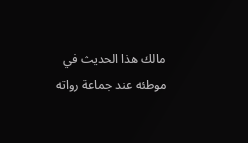مالك هذا الحديث في موطئه عند جماعة رواته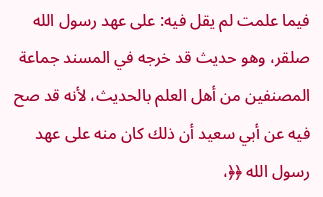فيما علمت لم يقل فيه: على عهد رسول الله صلقر، وهو حديث قد خرجه في المسند جماعة المصنفين من أهل العلم بالحديث، لأنه قد صح فيه عن أبي سعيد أن ذلك كان منه على عهد رسول الله ﴿﴿،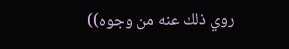روي ذلك عنه من وجوه))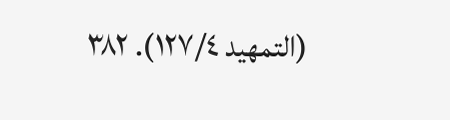(التمهيد ١٢٧/٤). ٣٨٢